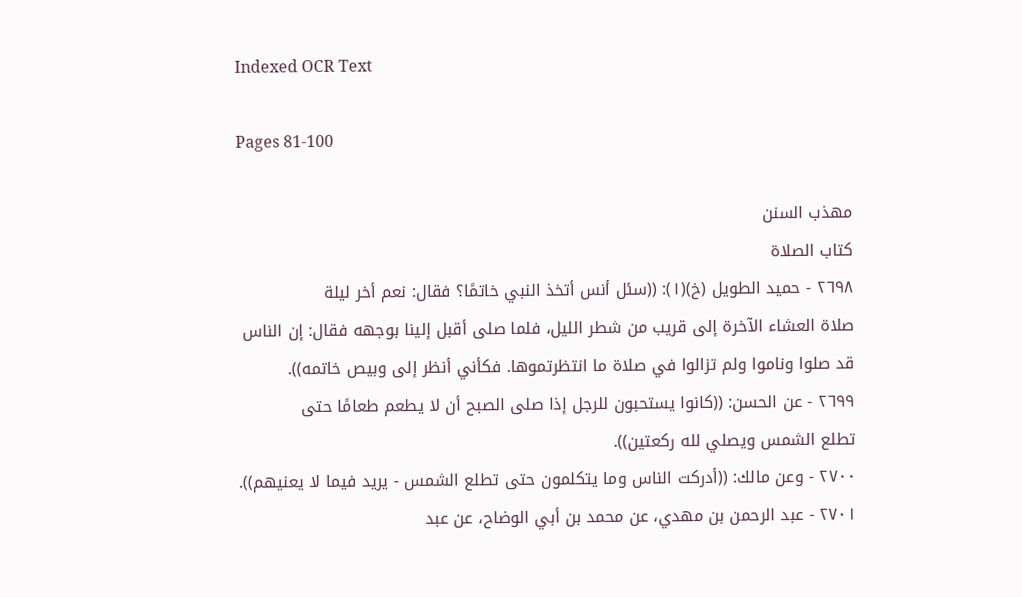Indexed OCR Text

Pages 81-100

مهذب السنن
كتاب الصلاة
٢٦٩٨ - حميد الطويل (خ)(١): ((سئل أنس أتخذ النبي خاتمًا؟ فقال: نعم أخر ليلة
صلاة العشاء الآخرة إلى قريب من شطر الليل، فلما صلى أقبل إلينا بوجهه فقال: إن الناس
قد صلوا وناموا ولم تزالوا في صلاة ما انتظرتموها. فكأني أنظر إلى وبيص خاتمه)).
٢٦٩٩ - عن الحسن: ((كانوا يستحبون للرجل إذا صلى الصبح أن لا يطعم طعامًا حتى
تطلع الشمس ويصلي لله ركعتين)).
٢٧٠٠ - وعن مالك: ((أدركت الناس وما يتكلمون حتى تطلع الشمس - يريد فيما لا يعنيهم)).
٢٧٠١ - عبد الرحمن بن مهدي، عن محمد بن أبي الوضاح، عن عبد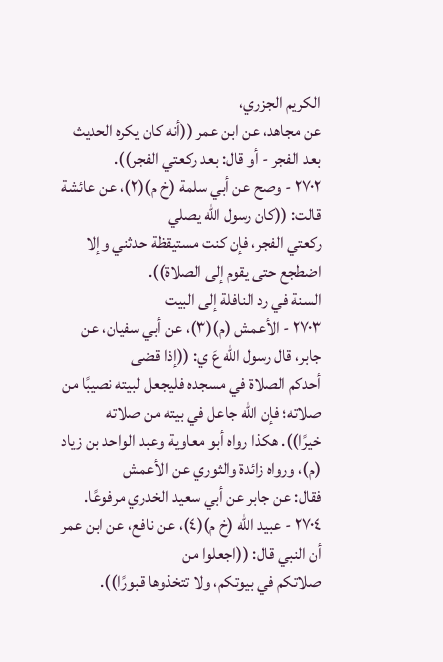الكريم الجزري،
عن مجاهد، عن ابن عمر ((أنه كان يكره الحديث بعد الفجر - أو قال: بعد ركعتي الفجر)).
٢٧٠٢ - وصح عن أبي سلمة (خ م)(٢)، عن عائشة قالت: ((كان رسول الله يصلي
ركعتي الفجر، فإن كنت مستيقظة حدثني وإلا اضطجع حتى يقوم إلى الصلاة)).
السنة في رد النافلة إلى البيت
٢٧٠٣ - الأعمش (م)(٣)، عن أبي سفيان، عن جابر، قال رسول الله عَ ي: ((إذا قضى
أحدكم الصلاة في مسجده فليجعل لبيته نصيبًا من صلاته؛ فإن الله جاعل في بيته من صلاته
خيرًا)). هكذا رواه أبو معاوية وعبد الواحد بن زياد (م)، ورواه زائدة والثوري عن الأعمش
فقال: عن جابر عن أبي سعيد الخدري مرفوعًا.
٢٧٠٤ - عبيد الله (خ م)(٤)، عن نافع، عن ابن عمر أن النبي قال: ((اجعلوا من
صلاتكم في بيوتكم، ولا تتخذوها قبورًا)).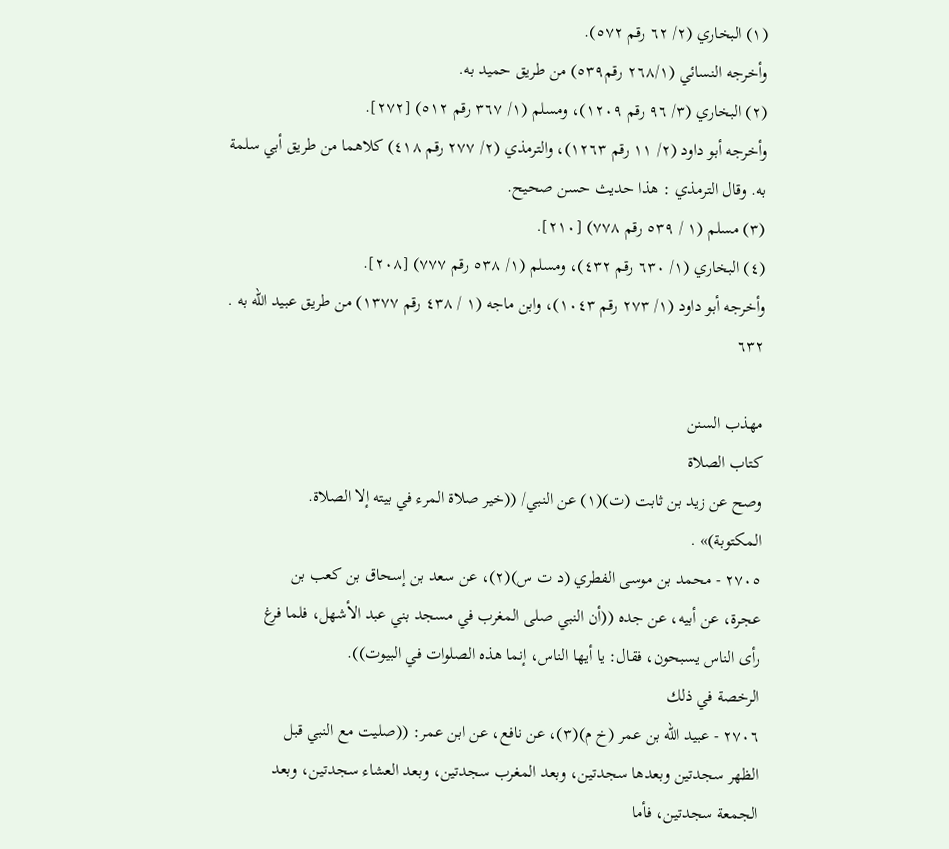(١) البخاري (٢/ ٦٢ رقم ٥٧٢).
وأخرجه النسائي (٢٦٨/١ رقم٥٣٩) من طريق حميد به.
(٢) البخاري (٣/ ٩٦ رقم ١٢٠٩)، ومسلم (١/ ٣٦٧ رقم ٥١٢) [٢٧٢].
وأخرجه أبو داود (٢/ ١١ رقم ١٢٦٣)، والترمذي (٢/ ٢٧٧ رقم ٤١٨) كلاهما من طريق أبي سلمة
به. وقال الترمذي : هذا حديث حسن صحيح.
(٣) مسلم (١ / ٥٣٩ رقم ٧٧٨) [٢١٠].
(٤) البخاري (١/ ٦٣٠ رقم ٤٣٢)، ومسلم (١/ ٥٣٨ رقم ٧٧٧) [٢٠٨].
وأخرجه أبو داود (١/ ٢٧٣ رقم ١٠٤٣)، وابن ماجه (١ / ٤٣٨ رقم ١٣٧٧) من طريق عبيد الله به .
٦٣٢

مهذب السنن
كتاب الصلاة
وصح عن زيد بن ثابت (ت)(١) عن النبي/ ((خير صلاة المرء في بيته إلا الصلاة.
المكتوبة)» .
٢٧٠٥ - محمد بن موسى الفطري (د ت س)(٢)، عن سعد بن إسحاق بن كعب بن
عجرة، عن أبيه، عن جده ((أن النبي صلى المغرب في مسجد بني عبد الأشهل، فلما فرغ
رأى الناس يسبحون، فقال: يا أيها الناس، إنما هذه الصلوات في البيوت)).
الرخصة في ذلك
٢٧٠٦ - عبيد الله بن عمر (خ م)(٣)، عن نافع، عن ابن عمر: ((صليت مع النبي قبل
الظهر سجدتين وبعدها سجدتين، وبعد المغرب سجدتين، وبعد العشاء سجدتين، وبعد
الجمعة سجدتين، فأما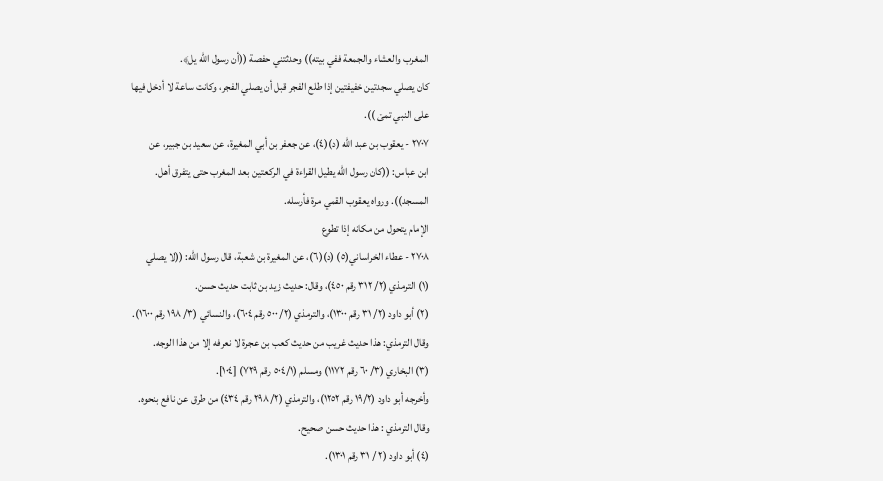المغرب والعشاء والجمعة ففي بيته)) وحدثتني حفصة ((أن رسول الله يل﴾.
كان يصلي سجدتين خفيفتين إذا طلع الفجر قبل أن يصلي الفجر، وكانت ساعة لا أدخل فيها
على النبي تمێ )).
٢٧٠٧ - يعقوب بن عبد الله (د)(٤)، عن جعفر بن أبي المغيرة، عن سعيد بن جبير، عن
ابن عباس: ((كان رسول الله يطيل القراءة في الركعتين بعد المغرب حتى يتفرق أهل.
المسجد)). ورواه يعقوب القمي مرة فأرسله.
الإمام يتحول من مكانه إذا تطوع
٢٧٠٨ - عطاء الخراساني(٥) (د)(٦)، عن المغيرة بن شعبة، قال رسول الله: ((لا يصلي
(١) الترمذي (٢/ ٣١٢ رقم ٤٥٠)، وقال: حديث زيد بن ثابت حديث حسن.
(٢) أبو داود (٢/ ٣١ رقم ١٣٠٠)، والترمذي (٢/ ٥٠٠ رقم ٦٠٤)، والنسائي (٣/ ١٩٨ رقم ١٦٠٠).
وقال الترمذي: هذا حديث غريب من حديث كعب بن عجرة لا نعرفه إلا من هذا الوجه.
(٣) البخاري (٣/ ٦٠ رقم ١١٧٢) ومسلم (٥٠٤/١ رقم ٧٢٩) [١٠٤].
وأخرجه أبو داود (١٩/٢ رقم ١٢٥٢)، والترمذي (٢٩٨/٢ رقم ٤٣٤) من طرق عن نافع بنحوه.
وقال الترمذي : هذا حديث حسن صحيح.
(٤) أبو داود (٢ / ٣١ رقم ١٣٠١).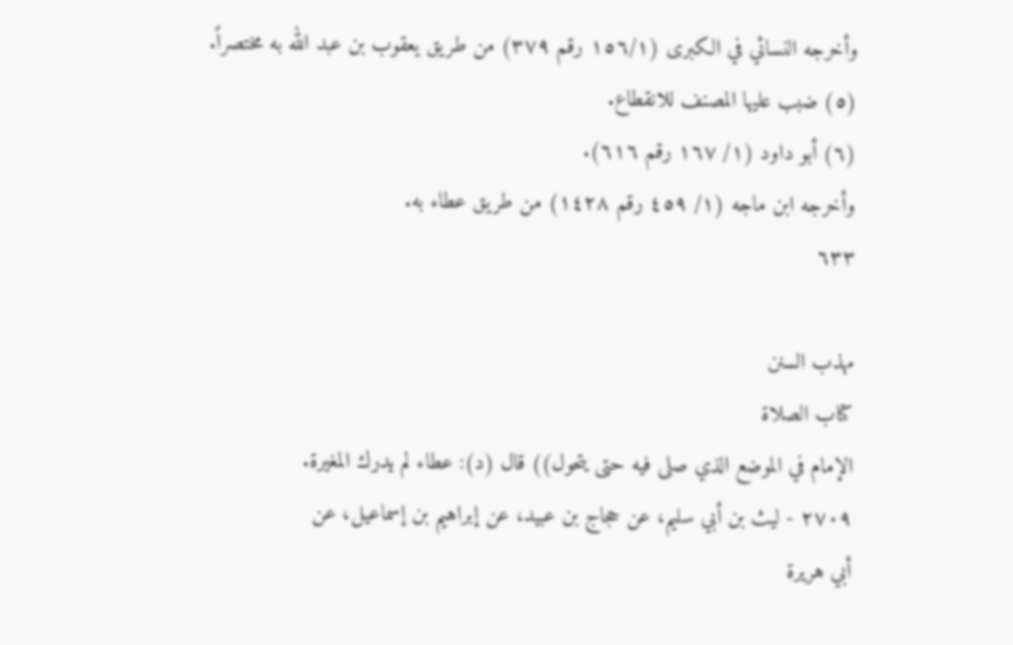وأخرجه النسائي في الكبرى (١٥٦/١ رقم ٣٧٩) من طريق يعقوب بن عبد الله به مختصراً.
(٥) ضبب عليها المصنف للانقطاع.
(٦) أبو داود (١/ ١٦٧ رقم ٦١٦).
وأخرجه ابن ماجه (١/ ٤٥٩ رقم ١٤٢٨) من طريق عطاء به.
٦٣٣

مهذب السنن
كتاب الصلاة
الإمام في الموضع الذي صلى فيه حتى يتحول)) قال (د): عطاء لم يدرك المغيرة.
٢٧٠٩ - ليث بن أبي سليم، عن حجاج بن عبيد، عن إبراهيم بن إسماعيل، عن
أبي هريرة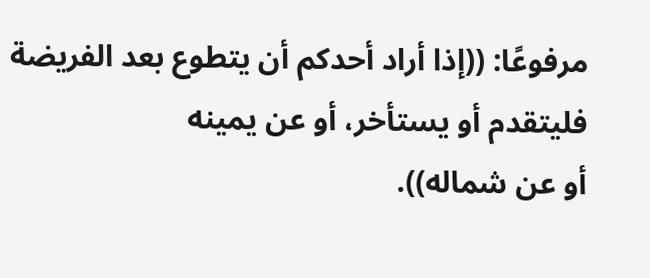مرفوعًا: ((إذا أراد أحدكم أن يتطوع بعد الفريضة فليتقدم أو يستأخر، أو عن يمينه
أو عن شماله)).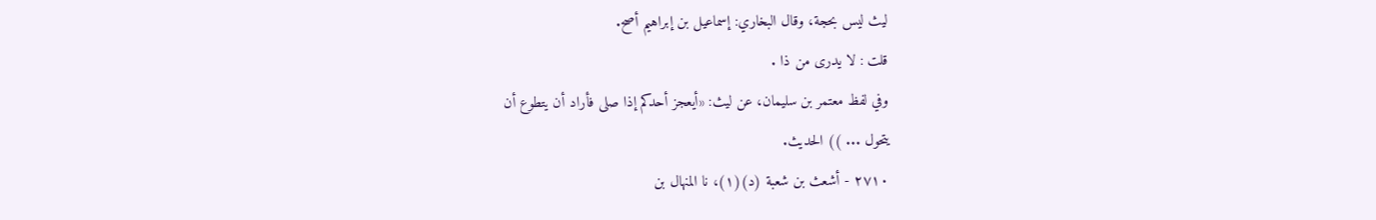ليث ليس بحجة، وقال البخاري: إسماعيل بن إبراهيم أصح.
قلت : لا یدری من ذا .
وفي لفظ معتمر بن سليمان، عن ليث: «أيعجز أحدكم إذا صلى فأراد أن يتطوع أن
يتحول ... )) الحديث.
٢٧١٠ - أشعث بن شعبة (د)(١)، نا المنهال بن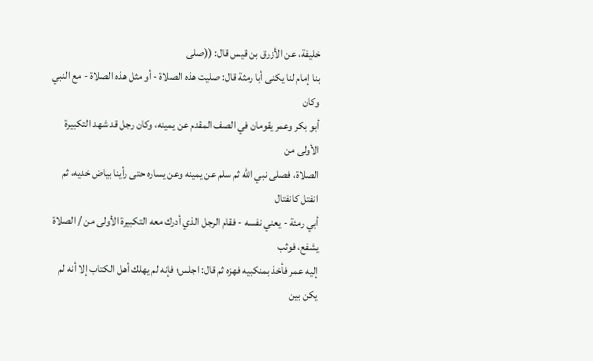خليفة، عن الأزرق بن قيس قال: ((صلى
بنا إمام لنا يكنى أبا رمثة قال: صليت هذه الصلاة - أو مثل هذه الصلاة - مع النبي وكان
أبو بكر وعمر يقومان في الصف المقدم عن يمينه، وكان رجل قد شهد التكبيرة الأولى من
الصلاة، فصلى نبي الله ثم سلم عن يمينه وعن يساره حتى رأينا بياض خديه، ثم انفتل كانفتال
أبي رمئة - يعني نفسه - فقام الرجل الذي أدرك معه التكبيرة الأولى من / الصلاة يشفع، فوثب
إليه عمر فأخذ بمنكبيه فهزه ثم قال: اجلس؛ فإنه لم يهلك أهل الكتاب إلا أنه لم يكن بين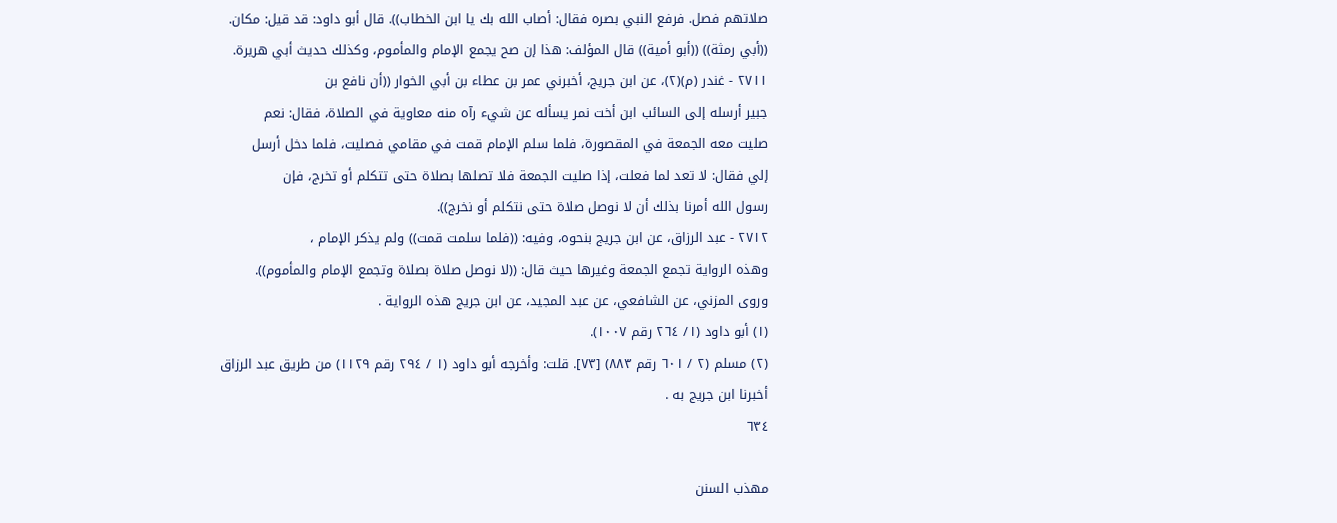صلاتهم فصل. فرفع النبي بصره فقال: أصاب الله بك يا ابن الخطاب)). قال أبو داود: قد قيل: مكان.
((أبي رمثة)) ((أبو أمية)) قال المؤلف: هذا إن صح يجمع الإمام والمأموم، وكذلك حديث أبي هريرة.
٢٧١١ - غندر (م)(٢)، عن ابن جريج، أخبرني عمر بن عطاء بن أبي الخوار ((أن نافع بن
جبير أرسله إلى السائب ابن أخت نمر يسأله عن شيء رآه منه معاوية في الصلاة، فقال: نعم
صليت معه الجمعة في المقصورة، فلما سلم الإمام قمت في مقامي فصليت، فلما دخل أرسل
إلي فقال: لا تعد لما فعلت، إذا صليت الجمعة فلا تصلها بصلاة حتى تتكلم أو تخرج، فإن
رسول الله أمرنا بذلك أن لا نوصل صلاة حتى نتكلم أو نخرج)).
٢٧١٢ - عبد الرزاق، عن ابن جريج بنحوه، وفيه: ((فلما سلمت قمت)) ولم يذكر الإمام ،
وهذه الرواية تجمع الجمعة وغيرها حيث قال: ((لا نوصل صلاة بصلاة وتجمع الإمام والمأموم)).
وروى المزني، عن الشافعي، عن عبد المجيد، عن ابن جريج هذه الرواية .
(١) أبو داود (١/ ٢٦٤ رقم ١٠٠٧).
(٢) مسلم (٢ / ٦٠١ رقم ٨٨٣) [٧٣]. قلت: وأخرجه أبو داود (١ / ٢٩٤ رقم ١١٢٩) من طريق عبد الرزاق
أخبرنا ابن جريج به .
٦٣٤

مهذب السنن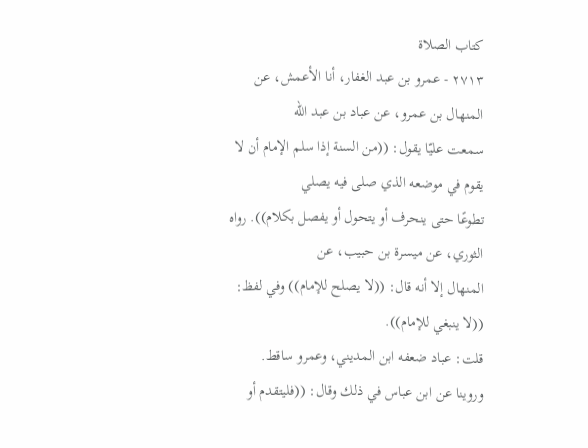كتاب الصلاة
٢٧١٣ - عمرو بن عبد الغفار، أنا الأعمش، عن المنهال بن عمرو، عن عباد بن عبد الله
سمعت عليّا يقول: ((من السنة إذا سلم الإمام أن لا يقوم في موضعه الذي صلى فيه يصلي
تطوعًا حتى ينحرف أو يتحول أو يفصل بكلام)). رواه الثوري، عن ميسرة بن حبيب، عن
المنهال إلا أنه قال: ((لا يصلح للإمام)) وفي لفظ: ((لا ينبغي للإمام)).
قلت: عباد ضعفه ابن المديني، وعمرو ساقط.
وروينا عن ابن عباس في ذلك وقال: ((فليتقدم أو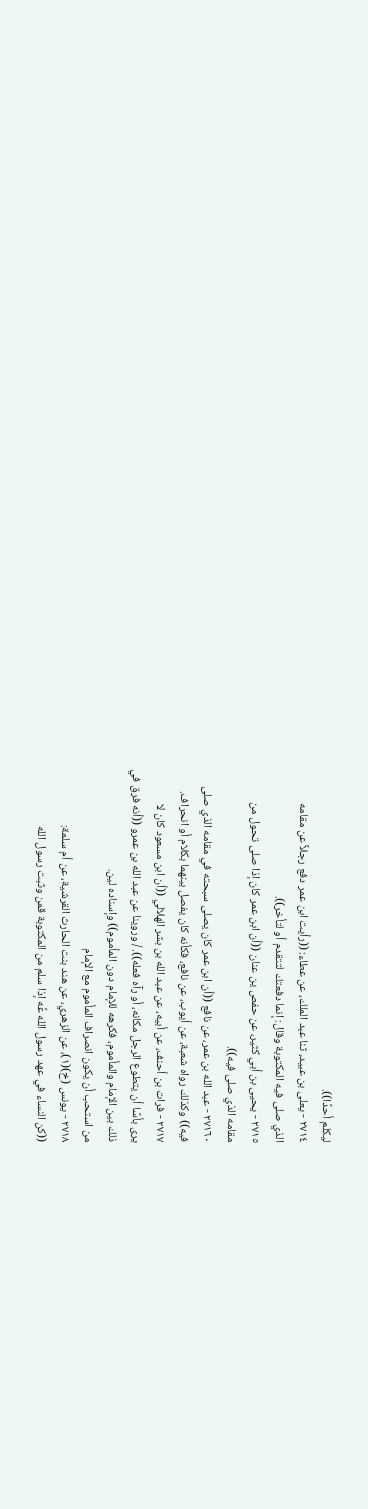ليكلم أحدًا)).
٢٧١٤ - يعلى بن عبيد، ثنا عبد الملك، عن عطاء: ((رأيت ابن عمر دفع رجلاً عن مقامه
الذي صلى فيه المكتوبة وقال: إنما دفعتك لتتقدم أو لتأخر)).
٢٧١٥ - يحيى بن أبي كثير، عن حفص ين عنان ((أن ابن عمر كان إذا صلى تحول من
مقامه الذي صلی فیه)).
٢٧١٦٠ - عبد الله بن عمر، عن نافع ((أن ابن عمر كان يصلى سبحته في مقامه الذي صلى
فيه)) وكذلك رواه شعبة، عن أيوب، عن نافع، فكأنه كان يفصل بينهما بكلام أو انحراف.
٢٧١٧ - فرات بن أحنف، عن أبيه، عن عبد الله بن بشر الهلالي ((أن ابن مسعود كان لا
يرى بأسًا أن يتطوع الرجل مكانه، أو رآه فعله)). / وروينا عن عبد الله بن عمرو ((أنه فرق في
ذلك بين الإمام والمأموم، فكرهه للإمام دون المأموم)) وإسناده لين.
من استحب أن يكون انصراف المأموم مع الإمام
٢٧١٨ - يونس (خ)(١)، عن الزهري، عن هند بنت الحارث القرشية، عن أم سلمة:
((كن النساء في عهد رسول الله عَّه إذا سلم من المكتوبة قمن وثبت رسول الله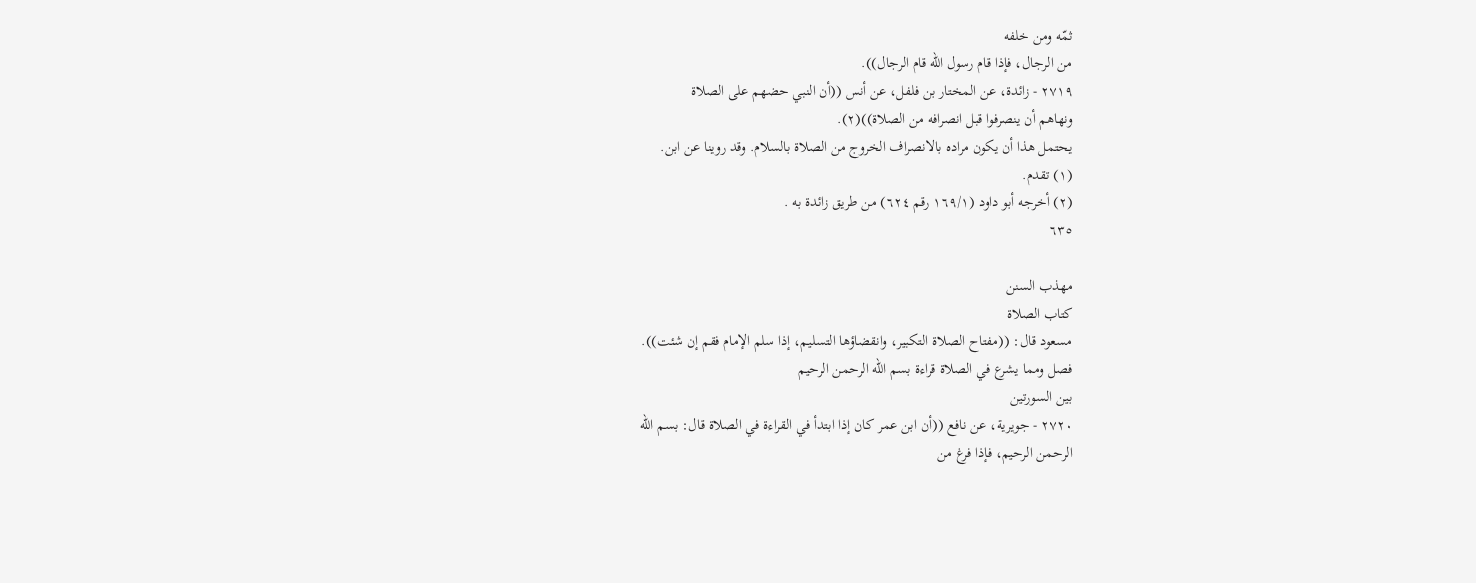ثمّه ومن خلفه
من الرجال، فإذا قام رسول الله قام الرجال)).
٢٧١٩ - زائدة، عن المختار بن فلفل، عن أنس ((أن النبي حضهم على الصلاة
ونهاهم أن ينصرفوا قبل انصرافه من الصلاة))(٢).
يحتمل هذا أن يكون مراده بالانصراف الخروج من الصلاة بالسلام. وقد روينا عن ابن.
(١) تقدم.
(٢) أخرجه أبو داود (١٦٩/١ رقم ٦٢٤) من طريق زائدة به .
٦٣٥

مهذب السنن
كتاب الصلاة
مسعود قال: ((مفتاح الصلاة التكبير، وانقضاؤها التسليم، إذا سلم الإمام فقم إن شئت)).
فصل ومما يشرع في الصلاة قراءة بسم الله الرحمن الرحيم
بين السورتين
٢٧٢٠ - جويرية، عن نافع ((أن ابن عمر كان إذا ابتدأ في القراءة في الصلاة قال: بسم الله
الرحمن الرحيم، فإذا فرغ من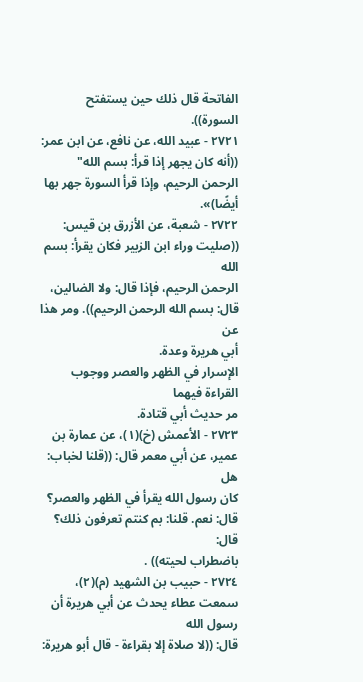الفاتحة قال ذلك حين يستفتح السورة)).
٢٧٢١ - عبيد الله، عن نافع، عن ابن عمر: ((أنه كان يجهر إذا قرأ: بسم الله"
الرحمن الرحيم، وإذا قرأ السورة جهر بها أيضًا)».
٢٧٢٢ - شعبة، عن الأزرق بن قيس: ((صليت وراء ابن الزبير فكان يقرأ: بسم الله
الرحمن الرحيم، فإذا قال: ولا الضالين، قال: بسم الله الرحمن الرحيم)). ومر هذا عن
أبي هريرة وعدة.
الإسرار في الظهر والعصر ووجوب القراءة فيهما
مر حديث أبي قتادة.
٢٧٢٣ - الأعمش (خ)(١)، عن عمارة بن عمير، عن أبي معمر قال: ((قلنا لخباب: هل
كان رسول الله يقرأ في الظهر والعصر؟ قال: نعم. قلنا: بم كنتم تعرفون ذلك؟ قال:
باضطراب لحیته)) .
٢٧٢٤ - حبيب بن الشهيد (م)(٢)، سمعت عطاء يحدث عن أبي هريرة أن رسول الله
قال: ((لا صلاة إلا بقراءة - قال أبو هريرة: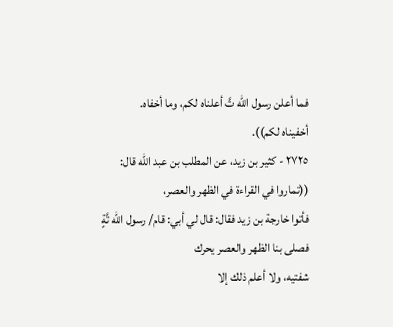فما أعلن رسول الله تَّ أعلناه لكم، وما أخفاه.
أخفیناه لكم)).
٢٧٢٥ - كثير بن زيد، عن المطلب بن عبد الله قال: ((تماروا في القراءة في الظهر والعصر،
فأتوا خارجة بن زيد فقال: قال لي أبي: قام/ رسول الله تَّةٍ فصلى بنا الظهر والعصر يحرك
شفتيه، ولا أعلم ذلك إلا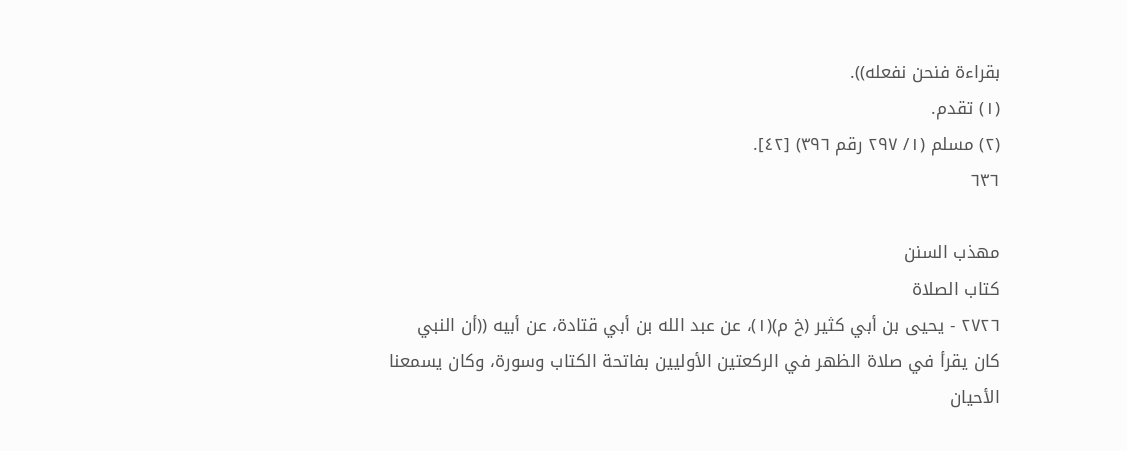بقراءة فنحن نفعله)).
(١) تقدم.
(٢) مسلم (١/ ٢٩٧ رقم ٣٩٦) [٤٢].
٦٣٦

مهذب السنن
كتاب الصلاة
٢٧٢٦ - يحيى بن أبي كثير (خ م)(١)، عن عبد الله بن أبي قتادة، عن أبيه ((أن النبي
كان يقرأ في صلاة الظهر في الركعتين الأوليين بفاتحة الكتاب وسورة، وكان يسمعنا الأحيان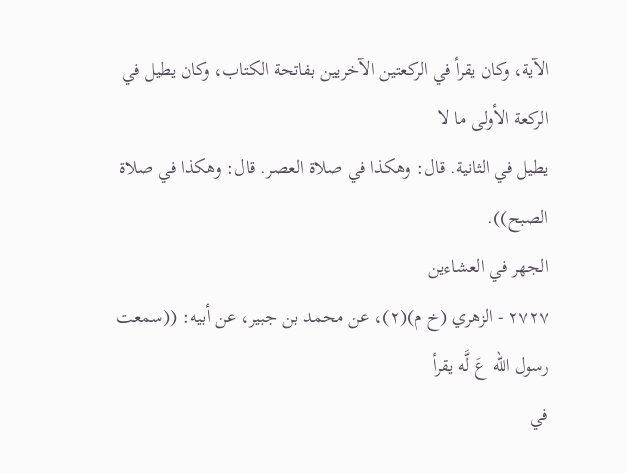الآية، وكان يقرأ في الركعتين الآخريين بفاتحة الكتاب، وكان يطيل في الركعة الأولى ما لا
يطيل في الثانية. قال: وهكذا في صلاة العصر. قال: وهكذا في صلاة الصبح)).
الجهر في العشاءين
٢٧٢٧ - الزهري (خ م)(٢)، عن محمد بن جبير، عن أبيه: ((سمعت رسول الله عَ لَّه يقرأ
في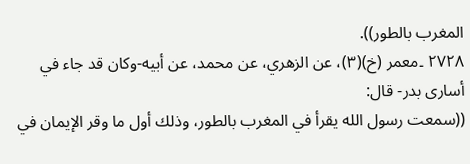المغرب بالطور)).
٢٧٢٨ ۔معمر (خ)(٣)، عن الزهري، عن محمد، عن أبيه-وكان قد جاء في أسارى بدر- قال:
((سمعت رسول الله يقرأ في المغرب بالطور، وذلك أول ما وقر الإيمان في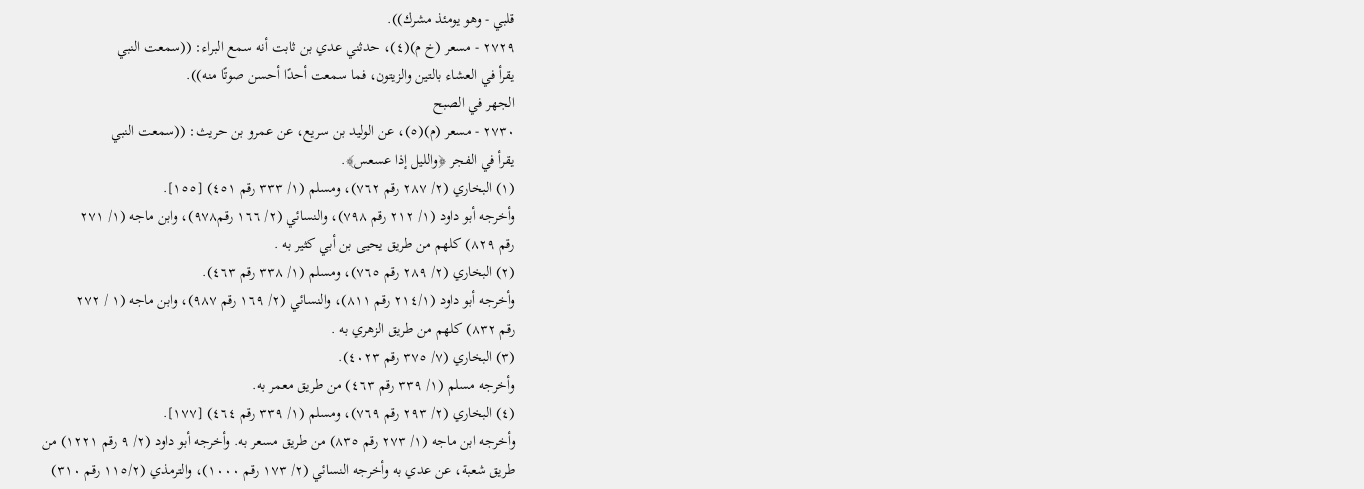قلبي - وهو يومئذ مشرك)).
٢٧٢٩ - مسعر (خ م)(٤)، حدثني عدي بن ثابت أنه سمع البراء: ((سمعت النبي
يقرأ في العشاء بالتين والزيتون، فما سمعت أحدًا أحسن صوتًا منه)).
الجهر في الصبح
٢٧٣٠ - مسعر (م)(٥)، عن الوليد بن سريع، عن عمرو بن حريث: ((سمعت النبي
يقرأ في الفجر ﴿والليل إذا عسعس﴾.
(١) البخاري (٢/ ٢٨٧ رقم ٧٦٢)، ومسلم (١/ ٣٣٣ رقم ٤٥١) [١٥٥].
وأخرجه أبو داود (١/ ٢١٢ رقم ٧٩٨)، والنسائي (٢/ ١٦٦ رقم٩٧٨)، وابن ماجه (١/ ٢٧١
رقم ٨٢٩) کلھم من طریق یحیی بن أبي کثیر به .
(٢) البخاري (٢/ ٢٨٩ رقم ٧٦٥)، ومسلم (١/ ٣٣٨ رقم ٤٦٣).
وأخرجه أبو داود (٢١٤/١ رقم ٨١١)، والنسائي (٢/ ١٦٩ رقم ٩٨٧)، وابن ماجه (١ / ٢٧٢
رقم ٨٣٢) كلهم من طريق الزهري به .
(٣) البخاري (٧/ ٣٧٥ رقم ٤٠٢٣).
وأخرجه مسلم (١/ ٣٣٩ رقم ٤٦٣) من طريق معمر به.
(٤) البخاري (٢/ ٢٩٣ رقم ٧٦٩)، ومسلم (١/ ٣٣٩ رقم ٤٦٤) [١٧٧].
وأخرجه ابن ماجه (١/ ٢٧٣ رقم ٨٣٥) من طريق مسعر به. وأخرجه أبو داود (٢/ ٩ رقم ١٢٢١) من
طريق شعبة، عن عدي به وأخرجه النسائي (٢/ ١٧٣ رقم ١٠٠٠)، والترمذي (١١٥/٢ رقم ٣١٠)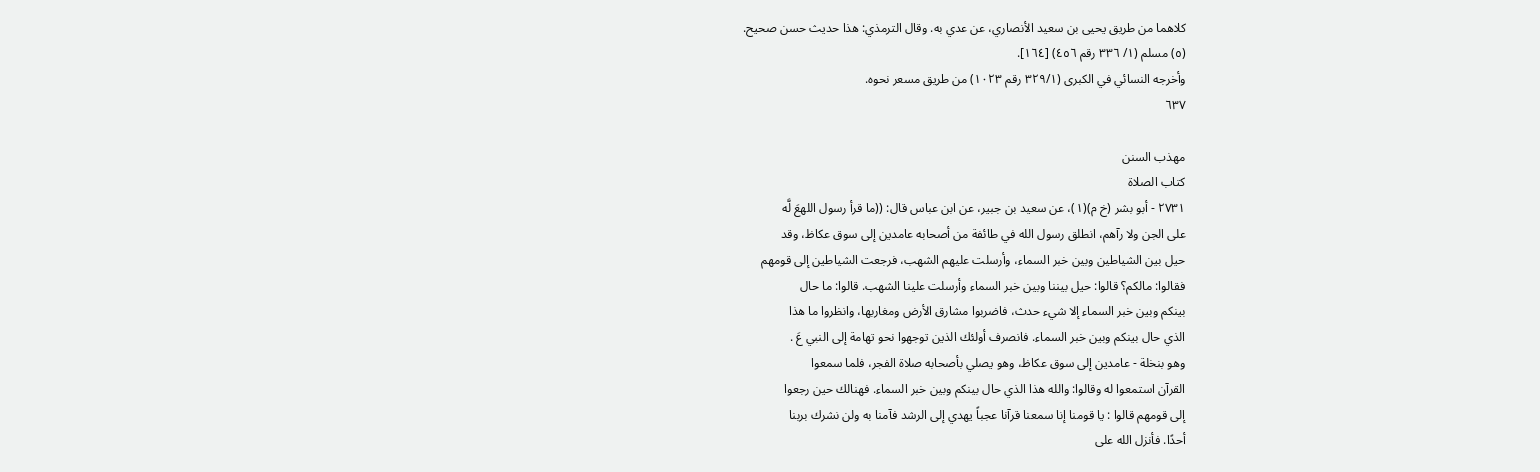كلاهما من طریق یحیی بن سعيد الأنصاري، عن عدي به. وقال الترمذي: هذا حديث حسن صحيح.
(٥) مسلم (١/ ٣٣٦ رقم ٤٥٦) [١٦٤].
وأخرجه النسائي في الكبرى (٣٢٩/١ رقم ١٠٢٣) من طريق مسعر نحوه.
٦٣٧

مهذب السنن
كتاب الصلاة
٢٧٣١ - أبو بشر (خ م)(١)، عن سعيد بن جبير، عن ابن عباس قال: ((ما قرأ رسول اللهعَ لَّه
على الجن ولا رآهم، انطلق رسول الله في طائفة من أصحابه عامدين إلى سوق عكاظ، وقد
حيل بين الشياطين وبين خبر السماء، وأرسلت عليهم الشهب، فرجعت الشياطين إلى قومهم
فقالوا: مالكم؟ قالوا: حيل بيننا وبين خبر السماء وأرسلت علينا الشهب. قالوا: ما حال
بينكم وبين خبر السماء إلا شيء حدث، فاضربوا مشارق الأرض ومغاربها، وانظروا ما هذا
الذي حال بينكم وبين خبر السماء. فانصرف أولئك الذين توجهوا نحو تهامة إلى النبي عَ .
وهو بنخلة - عامدين إلى سوق عكاظ، وهو يصلي بأصحابه صلاة الفجر، فلما سمعوا
القرآن استمعوا له وقالوا: والله هذا الذي حال بينكم وبين خبر السماء. فهنالك حين رجعوا
إلی قومهم قالوا : يا قومنا إنا سمعنا قرآنا عجباً يهدي إلى الرشد فآمنا به ولن نشرك بربنا
أحدًا. فأنزل الله على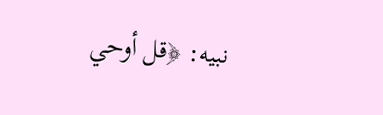نبيه: ﴿قل أوحي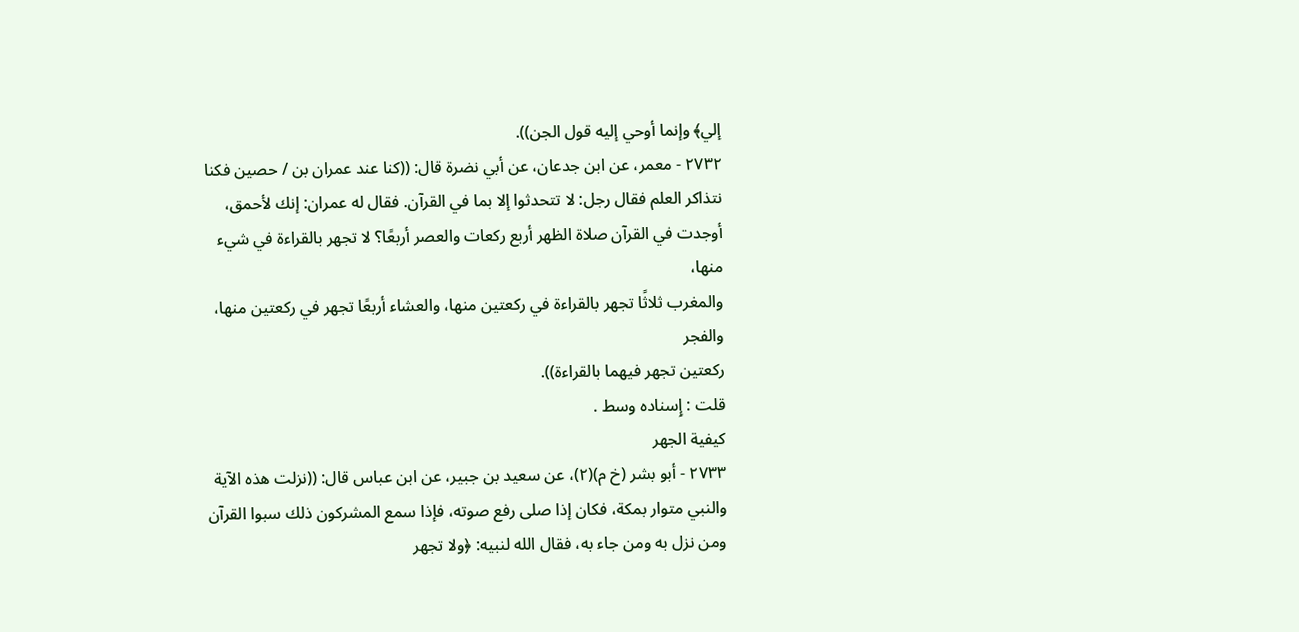إلي﴾ وإنما أوحي إليه قول الجن)).
٢٧٣٢ - معمر، عن ابن جدعان، عن أبي نضرة قال: ((كنا عند عمران بن / حصين فكنا
نتذاكر العلم فقال رجل: لا تتحدثوا إلا بما في القرآن. فقال له عمران: إنك لأحمق،
أوجدت في القرآن صلاة الظهر أربع ركعات والعصر أربعًا؟ لا تجهر بالقراءة في شيء منها،
والمغرب ثلاثًا تجهر بالقراءة في ركعتين منها، والعشاء أربعًا تجهر في ركعتين منها، والفجر
ركعتين تجهر فيهما بالقراءة)).
قلت : إِسناده وسط .
كيفية الجهر
٢٧٣٣ - أبو بشر (خ م)(٢)، عن سعيد بن جبير، عن ابن عباس قال: ((نزلت هذه الآية
والنبي متوار بمكة، فكان إذا صلى رفع صوته، فإذا سمع المشركون ذلك سبوا القرآن
ومن نزل به ومن جاء به، فقال الله لنبيه: ﴿ولا تجهر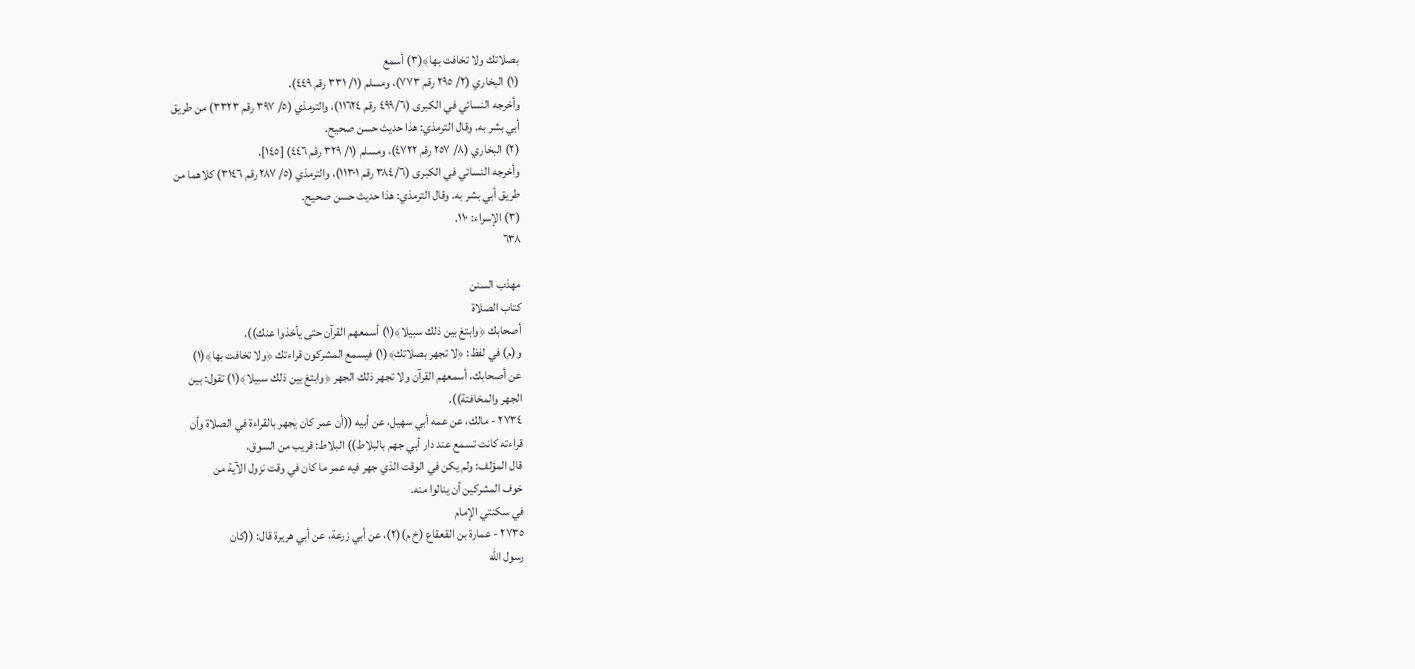بصلاتك ولا تخافت بها﴾(٣) أسمع
(١) البخاري (٢/ ٢٩٥ رقم ٧٧٣)، ومسلم (١/ ٣٣١ رقم ٤٤٩).
وأخرجه النسائي في الكبرى (٤٩٩/٦ رقم ١١٦٢٤)، والترمذي (٥/ ٣٩٧ رقم ٣٣٢٣) من طريق
أبي بشر به. وقال الترمذي: هذا حديث حسن صحيح.
(٢) البخاري (٨/ ٢٥٧ رقم ٤٧٢٢)، ومسلم (١/ ٣٢٩ رقم ٤٤٦) [١٤٥].
وأخرجه النسائي في الكبرى (٣٨٤/٦ رقم ١١٣٠١)، والترمذي (٥/ ٢٨٧ رقم ٣١٤٦) كلاهما من
طريق أبي بشر به. وقال الترمذي: هذا حديث حسن صحيح.
(٣) الإسراء: ١١٠.
٦٣٨

مهذب السنن
كتاب الصلاة
أصحابك ﴿وابتغ بين ذلك سبيلا﴾(١) أسمعهم القرآن حتى يأخذوا عنك)).
و(م) في لفظ: ﴿لا تجهر بصلاتك﴾(١) فيسمع المشركون قراءتك ﴿ولا تخافت بها﴾(١)
عن أصحابك، أسمعهم القرآن ولا تجهر ذلك الجهر ﴿وابتغ بين ذلك سبيلا﴾(١) تقول: بين
الجهر والمخافتة)).
٢٧٣٤ - مالك، عن عمه أبي سهيل، عن أبيه ((أن عمر كان يجهر بالقراءة في الصلاة وأن
قراءته كانت تسمع عند دار أبي جهم بالبلاط)) البلاط: قريب من السوق.
قال المؤلف: ولم یکن في الوقت الذي جهر فيه عمر ما کان في وقت نزول الآية من
خوف المشركين أن ينالوا منه.
في سكنتي الإمام
٢٧٣٥ - عمارة بن القعقاع (خ م)(٢)، عن أبي زرعة، عن أبي هريرة قال: ((كان
رسول الله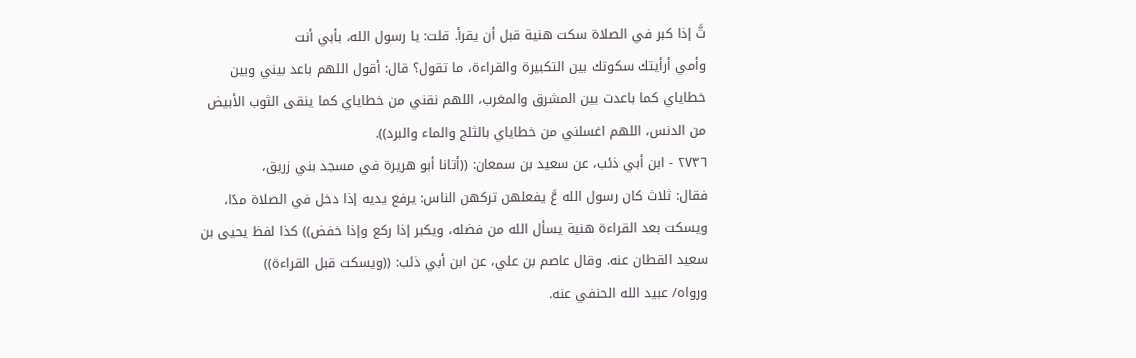تَّ إذا كبر في الصلاة سكت هنية قبل أن يقرأ. قلت: يا رسول الله، بأبي أنت
وأمي أرأيتك سكوتك بين التكبيرة والقراءة، ما تقول؟ قال: أقول اللهم باعد بيني وبين
خطاياي كما باعدت بين المشرق والمغرب، اللهم نقني من خطاياي كما ينقى الثوب الأبيض
من الدنس، اللهم اغسلني من خطاياي بالثلج والماء والبرد)).
٢٧٣٦ - ابن أبي ذئب، عن سعيد بن سمعان: ((أتانا أبو هريرة في مسجد بني زريق،
فقال: ثلاث كان رسول الله عَّ يفعلهن تركهن الناس: يرفع يديه إذا دخل في الصلاة مدًا،
ويسكت بعد القراءة هنية يسأل الله من فضله، ويكبر إذا ركع وإذا خفض)) كذا لفظ يحيى بن
سعيد القطان عنه. وقال عاصم بن علي، عن ابن أبي ذئب: ((ويسكت قبل القراءة))
ورواه/ عبيد الله الحنفي عنه.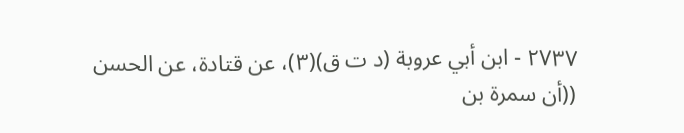٢٧٣٧ - ابن أبي عروبة (د ت ق)(٣)، عن قتادة، عن الحسن ((أن سمرة بن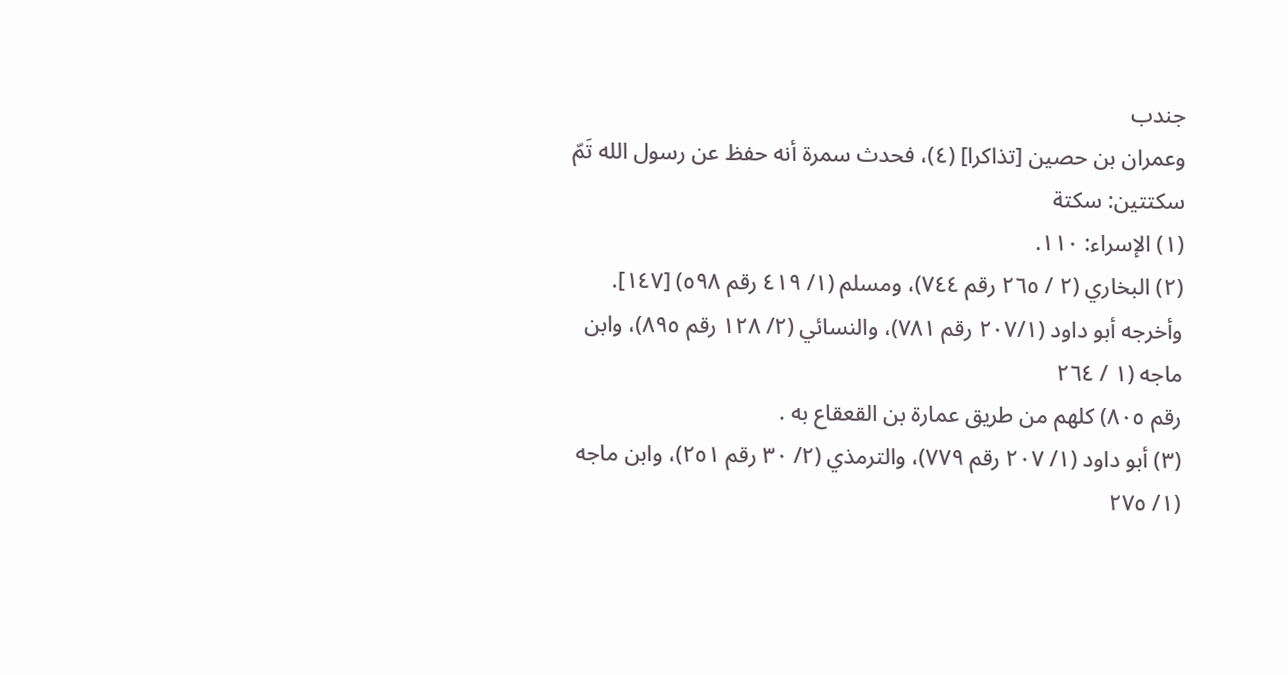جندب
وعمران بن حصين [تذاكرا] (٤)، فحدث سمرة أنه حفظ عن رسول الله تَمّ سكتتين: سكتة
(١) الإسراء: ١١٠.
(٢) البخاري (٢ / ٢٦٥ رقم ٧٤٤)، ومسلم (١/ ٤١٩ رقم ٥٩٨) [١٤٧].
وأخرجه أبو داود (٢٠٧/١ رقم ٧٨١)، والنسائي (٢/ ١٢٨ رقم ٨٩٥)، وابن ماجه (١ / ٢٦٤
رقم ٨٠٥) كلهم من طريق عمارة بن القعقاع به .
(٣) أبو داود (١/ ٢٠٧ رقم ٧٧٩)، والترمذي (٢/ ٣٠ رقم ٢٥١)، وابن ماجه (١/ ٢٧٥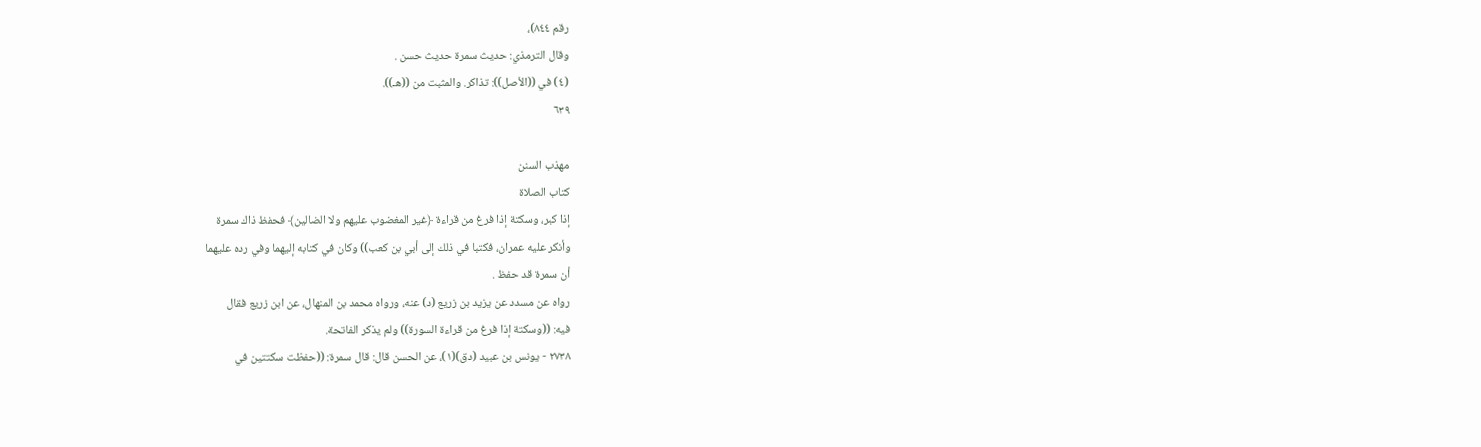رقم ٨٤٤)،
وقال الترمذي: حديث سمرة حديث حسن .
(٤) في ((الأصل)): تذاكر. والمثبت من ((هـ)).
٦٣٩

مهذب السنن
كتاب الصلاة
إذا كبر، وسكتة إذا فرغ من قراءة ﴿غير المغضوب عليهم ولا الضالين﴾ فحفظ ذاك سمرة
وأنكر عليه عمران، فكتبا في ذلك إلى أبي بن كعب)) وكان في كتابه إليهما وفي رده عليهما
أن سمرة قد حفظ .
رواه عن مسدد عن يزيد بن زريع (د) عنه، ورواه محمد بن المنهال، عن ابن زريع فقال
فيه: ((وسكتة إذا فرغ من قراءة السورة)) ولم يذكر الفاتحة.
٢٧٣٨ - يونس بن عبيد (دق)(١)، عن الحسن قال: قال سمرة: ((حفظت سكتتين في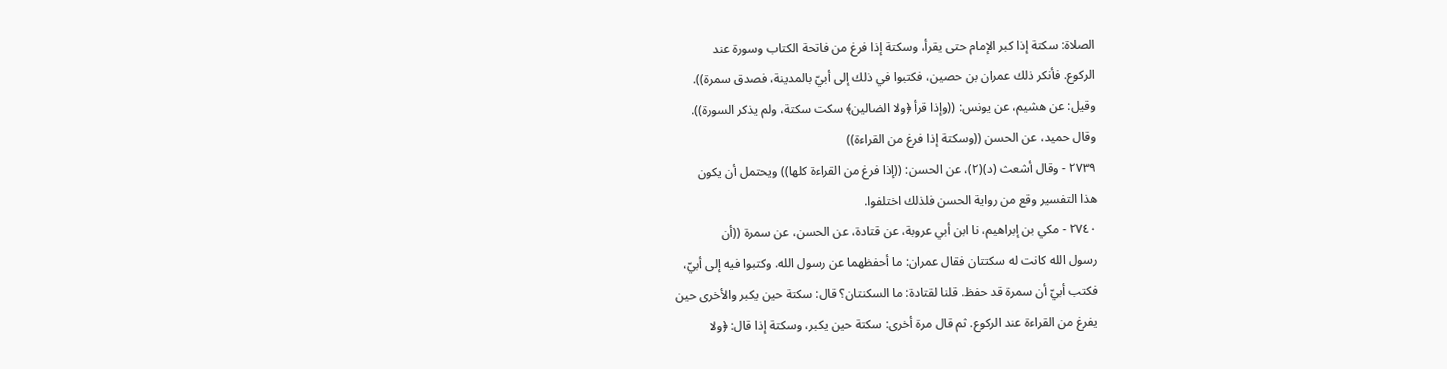الصلاة: سكتة إذا كبر الإمام حتى يقرأ، وسكتة إذا فرغ من فاتحة الكتاب وسورة عند
الركوع. فأنكر ذلك عمران بن حصين، فكتبوا في ذلك إلى أبيّ بالمدينة، فصدق سمرة)).
وقيل: عن هشيم، عن يونس: ((وإذا قرأ ﴿ولا الضالين﴾ سكت سكتة، ولم يذكر السورة)).
وقال حميد، عن الحسن ((وسكتة إذا فرغ من القراءة))
٢٧٣٩ - وقال أشعث (د)(٢)، عن الحسن: ((إذا فرغ من القراءة كلها)) ويحتمل أن يكون
هذا التفسير وقع من رواية الحسن فلذلك اختلفوا.
٢٧٤٠ - مكي بن إبراهيم، نا ابن أبي عروبة، عن قتادة، عن الحسن، عن سمرة ((أن
رسول الله كانت له سكتتان فقال عمران: ما أحفظهما عن رسول الله. وكتبوا فيه إلى أبيّ،
فكتب أبيّ أن سمرة قد حفظ. قلنا لقتادة: ما السكنتان؟ قال: سكتة حين يكبر والأخرى حين
يفرغ من القراءة عند الركوع. ثم قال مرة أخرى: سكتة حین یکبر، وسكتة إذا قال: ﴿ولا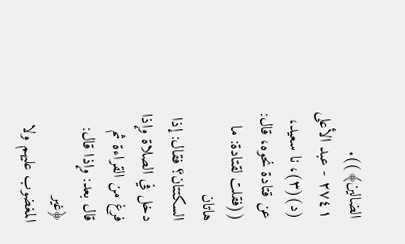الضالين﴾)).
٢٧٤١ - عبد الأعلى (د)(٣)، نا سعيد، عن قتادة نحوه، قال: ((فقلت لقتادة: ما هاتان
السكتتان؟ فقال: إذا دخل في الصلاة وإذا فرغ من القراءة ثم قال بعد: وإذا قال: ﴿غير
المغضوب عليهم ولا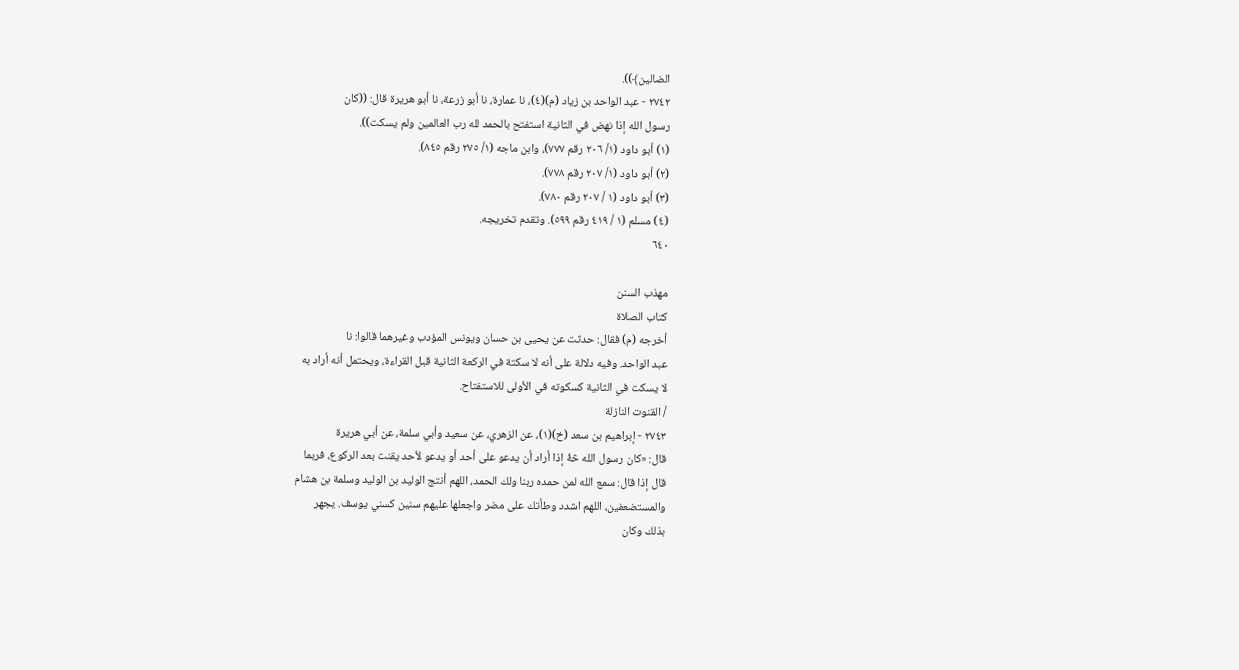الضالين﴾)).
٢٧٤٢ - عبد الواحد بن زياد (م)(٤)، نا عمارة، نا أبو زرعة، نا أبو هريرة قال: ((كان
رسول الله إذا نهض في الثانية استفتح بالحمد لله رب العالمين ولم يسكت)).
(١) أبو داود (١/ ٢٠٦ رقم ٧٧٧)، وابن ماجه (١/ ٢٧٥ رقم ٨٤٥).
(٢) أبو داود (١/ ٢٠٧ رقم ٧٧٨).
(٣) أبو داود (١ / ٢٠٧ رقم ٧٨٠).
(٤) مسلم (١ / ٤١٩ رقم ٥٩٩). وتقدم تخريجه.
٦٤٠

مهذب السنن
كتاب الصلاة
أخرجه (م) فقال: حدثت عن يحيى بن حسان ويونس المؤدب وغيرهما قالوا: نا
عبد الواحد. وفيه دلالة على أنه لا سكتة في الركعة الثانية قبل القراءة، ويحتمل أنه أراد به
لا يسكت في الثانية كسكوته في الأولى للاستفتاح.
/ القنوت النازلة
٢٧٤٣ - إبراهيم بن سعد (خ)(١)، عن الزهري، عن سعيد وأبي سلمة، عن أبي هريرة
قال: «کان رسول الله څۀ إذا أراد أن يدعو على أحد أو يدعو لأحد یقنت بعد الركوع، فربما
قال إذا قال: سمع الله لمن حمده ربنا ولك الحمد، اللهم أنتج الوليد بن الوليد وسلمة بن هشام
والمستضعفين، اللهم اشدد وطأتك على مضر واجعلها عليهم سنين كسني يوسف. يجهر
بذلك وكان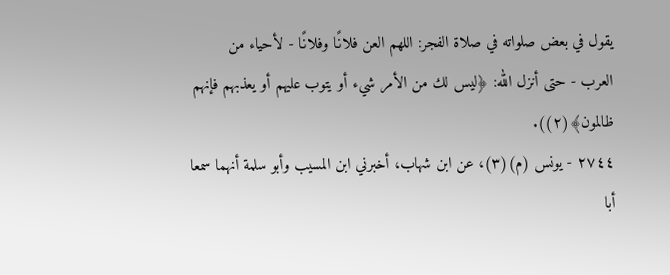يقول في بعض صلواته في صلاة الفجر: اللهم العن فلانًا وفلانًا - لأحياء من
العرب - حتى أنزل الله: ﴿ليس لك من الأمر شيء أو يتوب عليهم أو يعذبهم فإنهم
ظالمون﴾(٢)).
٢٧٤٤ - يونس (م)(٣)، عن ابن شهاب، أخبرني ابن المسيب وأبو سلمة أنهما سمعا
أبا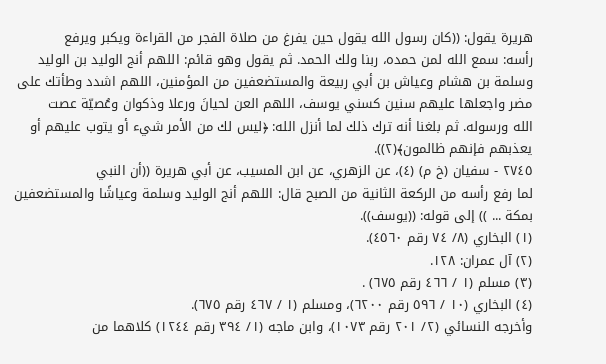هريرة يقول: ((كان رسول الله يقول حين يفرغ من صلاة الفجر من القراءة ويكبر ويرفع
رأسه: سمع الله لمن حمده، ربنا ولك الحمد. ثم يقول وهو قائم: اللهم أنج الوليد بن الوليد
وسلمة بن هشام وعياش بن أبي ربيعة والمستضعفين من المؤمنين، اللهم اشدد وطأتك على
مضر واجعلها عليهم سنين كسني يوسف، اللهم العن لحيانَ ورعلا وذكوان وعُصيّة عصت
الله ورسوله. ثم بلغنا أنه ترك ذلك لما أنزل الله: ﴿ليس لك من الأمر شيء أو يتوب عليهم أو
يعذبهم فإنهم ظالمون﴾(٢)).
٢٧٤٥ - سفيان (خ م) (٤)، عن الزهري، عن ابن المسيب، عن أبي هريرة ((أن النبي
لما رفع رأسه من الركعة الثانية من الصبح قال: اللهم أنج الوليد وسلمة وعياشًا والمستضعفين
بمكة ... )) إلى قوله: ((يوسف)).
(١) البخاري (٨/ ٧٤ رقم ٤٥٦٠).
(٢) آل عمران: ١٢٨.
(٣) مسلم (١ / ٤٦٦ رقم ٦٧٥) .
(٤) البخاري (١٠ / ٥٩٦ رقم ٦٢٠٠)، ومسلم (١ / ٤٦٧ رقم ٦٧٥).
وأخرجه النسائي (٢/ ٢٠١ رقم ١٠٧٣)، وابن ماجه (١/ ٣٩٤ رقم ١٢٤٤) كلاهما من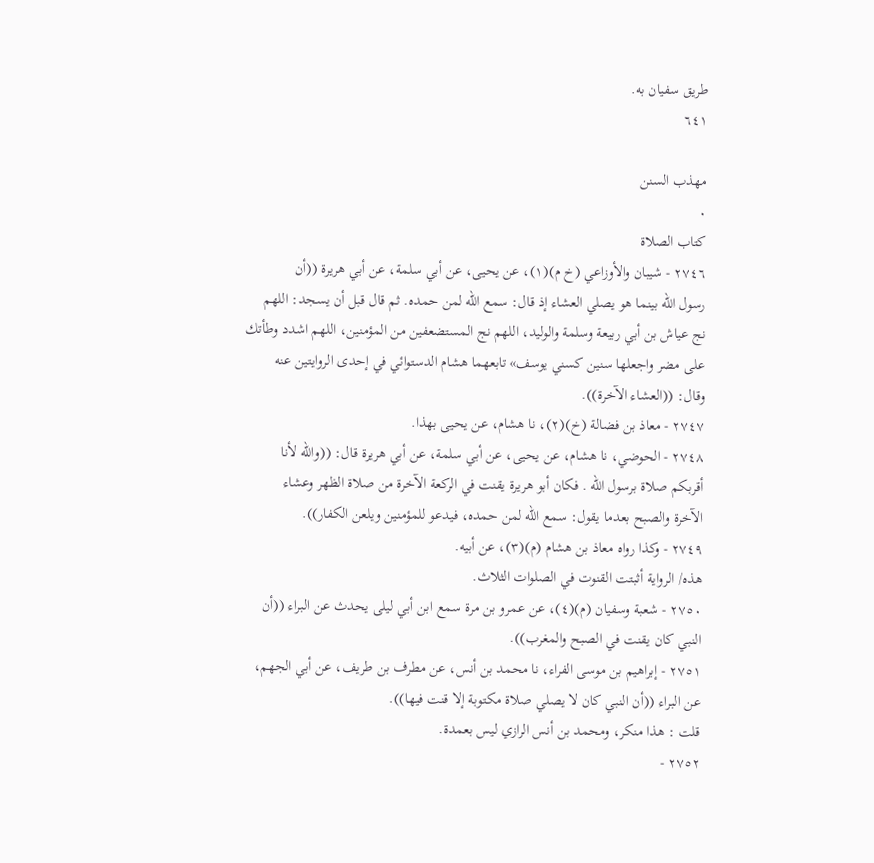طريق سفيان به.
٦٤١

مهذب السنن
٠
كتاب الصلاة
٢٧٤٦ - شيبان والأوزاعي (خ م)(١)، عن يحيى، عن أبي سلمة، عن أبي هريرة ((أن
رسول الله بينما هو يصلي العشاء إذ قال: سمع الله لمن حمده. ثم قال قبل أن يسجد: اللهم
نج عياش بن أبي ربيعة وسلمة والوليد، اللهم نج المستضعفين من المؤمنين، اللهم اشدد وطأتك
علی مضر واجعلها سنین کسني یوسف» تابعهما هشام الدستوائي في إحدى الروایتین عنه
وقال: ((العشاء الآخرة)).
٢٧٤٧ - معاذ بن فضالة (خ)(٢)، نا هشام، عن يحيى بهذا.
٢٧٤٨ - الحوضي، نا هشام، عن يحيى، عن أبي سلمة، عن أبي هريرة قال: ((والله لأنا
أقربكم صلاة برسول الله . فكان أبو هريرة يقنت في الركعة الآخرة من صلاة الظهر وعشاء
الآخرة والصبح بعدما يقول: سمع الله لمن حمده، فيدعو للمؤمنين ويلعن الكفار)).
٢٧٤٩ - وكذا رواه معاذ بن هشام (م)(٣)، عن أبيه.
هذه/ الرواية أثبتت القنوت في الصلوات الثلاث.
٢٧٥٠ - شعبة وسفيان (م)(٤)، عن عمرو بن مرة سمع ابن أبي ليلى يحدث عن البراء ((أن
النبي كان يقنت في الصبح والمغرب)).
٢٧٥١ - إبراهيم بن موسى الفراء، نا محمد بن أنس، عن مطرف بن طريف، عن أبي الجهم،
عن البراء ((أن النبي كان لا يصلي صلاة مكتوبة إلا قنت فيها)).
قلت : هذا منكر، ومحمد بن أنس الرازي ليس بعمدة.
٢٧٥٢ -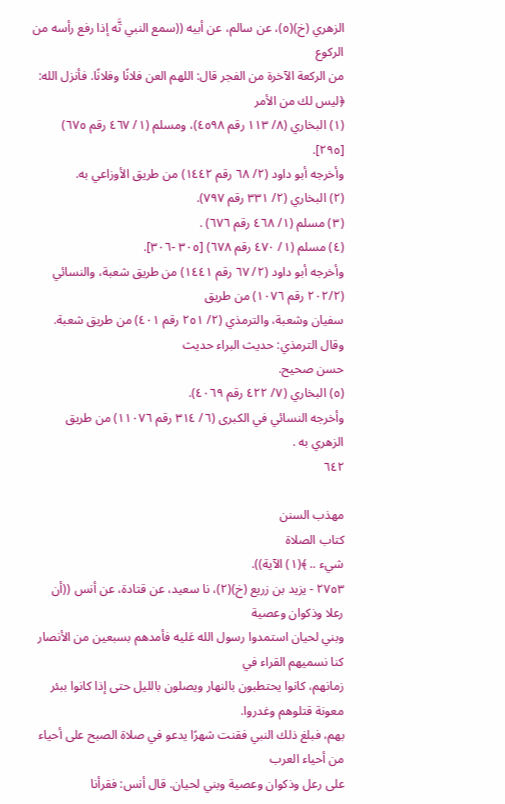الزهري (خ)(٥)، عن سالم، عن أبيه ((سمع النبي تَّه إذا رفع رأسه من الركوع
من الركعة الآخرة من الفجر قال: اللهم العن فلانًا وفلانًا. فأنزل الله: ﴿ليس لك من الأمر
(١) البخاري (٨/ ١١٣ رقم ٤٥٩٨)، ومسلم (١/ ٤٦٧ رقم ٦٧٥) [٢٩٥].
وأخرجه أبو داود (٢/ ٦٨ رقم ١٤٤٢) من طريق الأوزاعي به.
(٢) البخاري (٢/ ٣٣١ رقم ٧٩٧).
(٣) مسلم (١/ ٤٦٨ رقم ٦٧٦) .
(٤) مسلم (١/ ٤٧٠ رقم ٦٧٨) [٣٠٥ -٣٠٦].
وأخرجه أبو داود (٢/ ٦٧ رقم ١٤٤١) من طريق شعبة، والنسائي (٢٠٢/٢ رقم ١٠٧٦) من طريق
سفيان وشعبة، والترمذي (٢/ ٢٥١ رقم ٤٠١) من طريق شعبة. وقال الترمذي: حديث البراء حديث
حسن صحيح.
(٥) البخاري (٧/ ٤٢٢ رقم ٤٠٦٩).
وأخرجه النسائي في الكبرى (٦/ ٣١٤ رقم ١١٠٧٦) من طريق الزهري به .
٦٤٢

مهذب السنن
كتاب الصلاة
شيء .. ﴾(١) الآية)).
٢٧٥٣ - يزيد بن زريع (خ)(٢)، نا سعيد، عن قتادة، عن أنس ((أن رعلا وذكوان وعصية
وبني لحيان استمدوا رسول الله عَليه فأمدهم بسبعين من الأنصار كنا نسميهم القراء في
زمانهم، كانوا يحتطبون بالنهار ويصلون بالليل حتى إذا كانوا ببئر معونة قتلوهم وغدروا.
بهم، فبلغ ذلك النبي فقنت شهرًا يدعو في صلاة الصبح على أحياء من أحياء العرب
على رعل وذكوان وعصية وبني لحيان. قال أنس: فقرأنا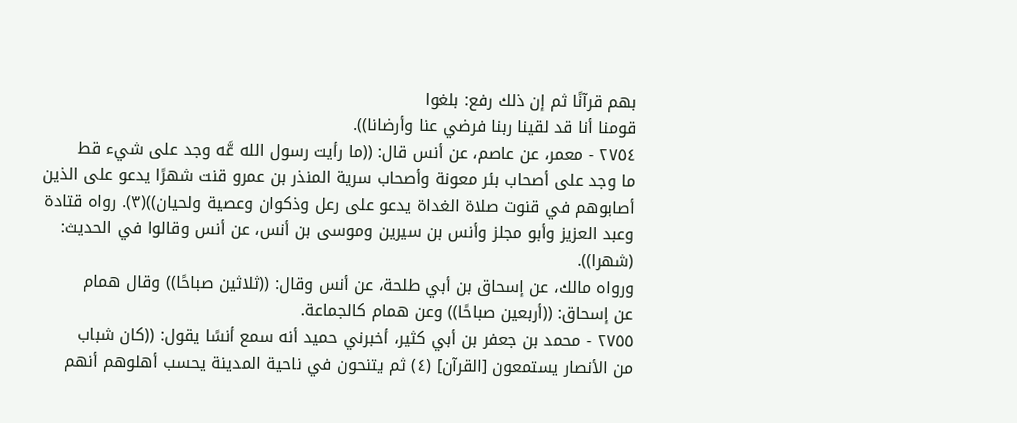بهم قرآنًا ثم إن ذلك رفع: بلغوا
قومنا أنا قد لقينا ربنا فرضي عنا وأرضانا)).
٢٧٥٤ - معمر، عن عاصم، عن أنس قال: ((ما رأيت رسول الله عَّه وجد على شيء قط
ما وجد على أصحاب بئر معونة وأصحاب سرية المنذر بن عمرو قنت شهرًا يدعو على الذين
أصابوهم في قنوت صلاة الغداة يدعو على رعل وذكوان وعصية ولحيان))(٣). رواه قتادة
وعبد العزيز وأبو مجلز وأنس بن سيرين وموسى بن أنس، عن أنس وقالوا في الحديث:
(شهرا)).
ورواه مالك، عن إسحاق بن أبي طلحة، عن أنس وقال: ((ثلاثين صباحًا)) وقال همام
عن إسحاق: ((أربعين صباحًا)) وعن همام كالجماعة.
٢٧٥٥ - محمد بن جعفر بن أبي كثير، أخبرني حميد أنه سمع أنسًا يقول: ((كان شباب
من الأنصار يستمعون [القرآن] (٤) ثم يتنحون في ناحية المدينة يحسب أهلوهم أنهم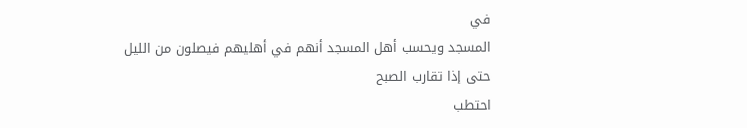في
المسجد ويحسب أهل المسجد أنهم في أهليهم فيصلون من الليل حتى إذا تقارب الصبح
احتطب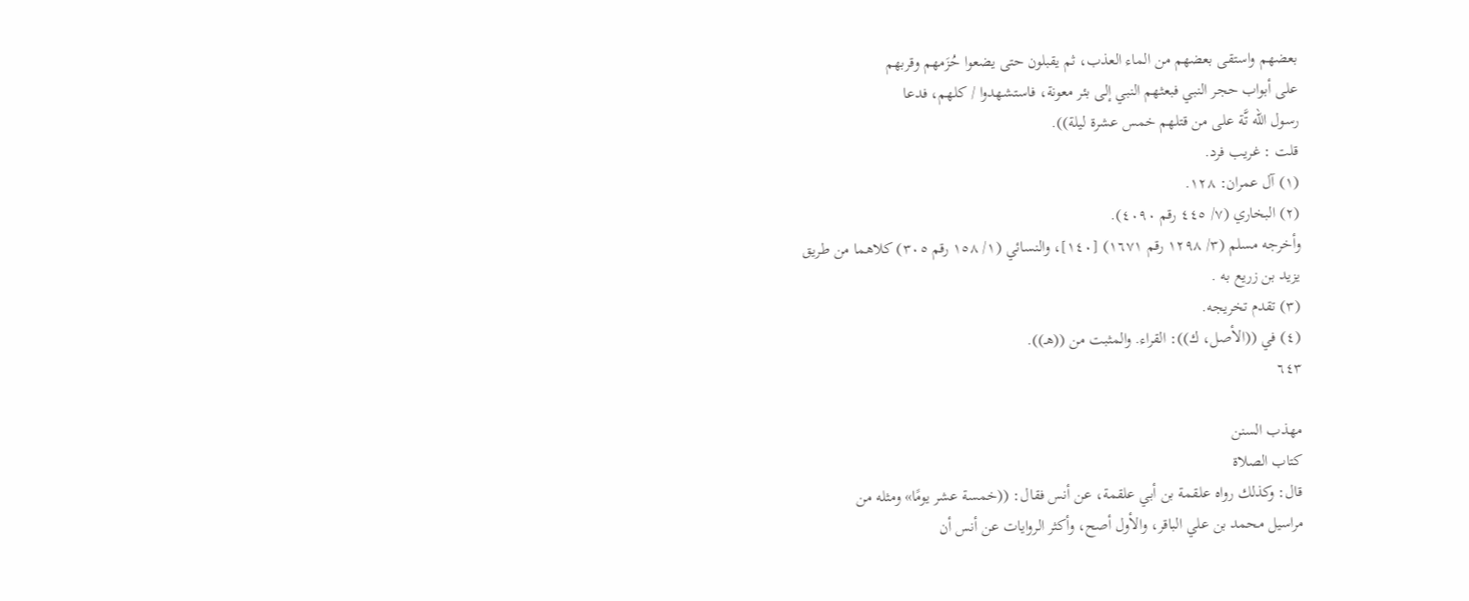بعضهم واستقى بعضهم من الماء العذب، ثم يقبلون حتى يضعوا حُزَمهم وقربهم
على أبواب حجر النبي فبعثهم النبي إلى بئر معونة، فاستشهدوا / كلهم، فدعا
رسول الله تَّة على من قتلهم خمس عشرة ليلة)).
قلت : غريب فرد.
(١) آل عمران: ١٢٨.
(٢) البخاري (٧/ ٤٤٥ رقم ٤٠٩٠).
وأخرجه مسلم (٣/ ١٢٩٨ رقم ١٦٧١) [١٤٠]، والنسائي (١/ ١٥٨ رقم ٣٠٥) كلاهما من طريق
یزید بن زريع به .
(٣) تقدم تخريجه.
(٤) في ((الأصل، ك)): القراء. والمثبت من ((هـ)).
٦٤٣

مهذب السنن
كتاب الصلاة
قال: وكذلك رواه علقمة بن أبي علقمة، عن أنس فقال: ((خمسة عشر يومًا» ومثله من
مراسيل محمد بن علي الباقر، والأول أصح، وأكثر الروايات عن أنس أن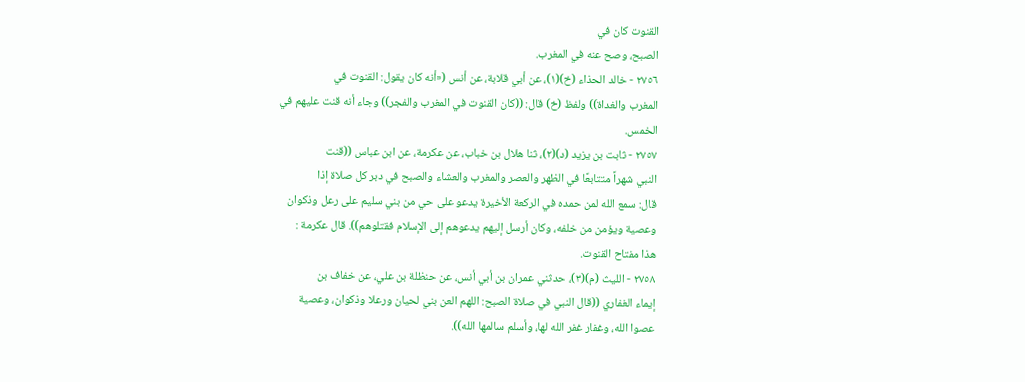القنوت كان في
الصبح، وصح عنه في المغرب.
٢٧٥٦ - خالد الحذاء (خ)(١)، عن أبي قلابة، عن أنس («أنه كان يقول: القنوت في
المغرب والغداة)) ولفظ (خ) قال: ((كان القنوت في المغرب والفجر)) وجاء أنه قنت عليهم في
الخمس.
٢٧٥٧ - ثابت بن يزيد (د)(٢)، ثنا هلال بن خباب، عن عكرمة، عن ابن عباس ((قنت
النبي شهراً متتابعًا في الظهر والعصر والمغرب والعشاء والصبح في دبر كل صلاة إذا
قال: سمع الله لمن حمده في الركعة الأخيرة يدعو على حي من بني سليم على رعل وذكوان
وعصية ويؤمن من خلفه، وكان أرسل إليهم يدعوهم إلى الإسلام فقتلوهم)). قال عكرمة :
هذا مفتاح القنوت.
٢٧٥٨ - الليث (م)(٣)، حدثني عمران بن أبي أنس، عن حنظلة بن علي، عن خفاف بن
إيماء الغفاري ((قال النبي في صلاة الصبح: اللهم العن بني لحيان ورعلا وذكوان، وعصية
عصوا الله، وغفار غفر الله لها، وأسلم سالمها الله)).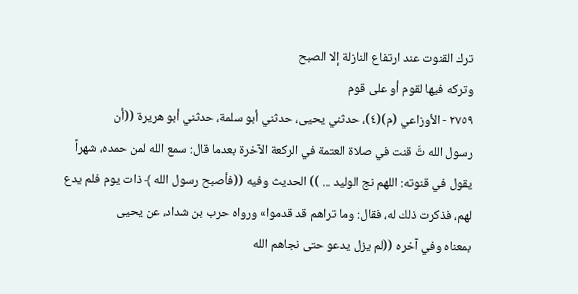ترك القنوت عند ارتفاع النازلة إلا الصبح
وتركه فيها لقوم أو على قوم
٢٧٥٩ - الأوزاعي (م)(٤)، حدثني يحيى، حدثني أبو سلمة، حدثني أبو هريرة ((أن
رسول الله تَّ قنت في صلاة العتمة في الركعة الآخرة بعدما قال: سمع الله لمن حمده، شهراً
يقول في قنوته: اللهم نج الوليد ... )) الحديث وفيه ((فأصبح رسول الله ﴾ ذات يوم فلم يدع
لهم، فذكرت ذلك له، فقال: وما تراهم قد قدموا» ورواه حرب بن شداد، عن یحیی
بمعناه وفي آخره ((لم يزل يدعو حتى نجاهم الله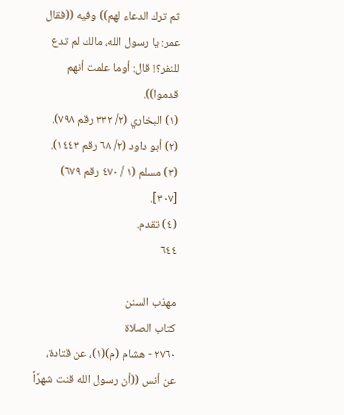ثم ترك الدعاء لهم)) وفيه ((فقال
عمر: يا رسول الله، مالك لم تدع للنفر؟! قال: أوما علمت أنهم قدموا)).
(١) البخاري (٢/ ٣٣٢ رقم ٧٩٨).
(٢) أبو داود (٢/ ٦٨ رقم ١٤٤٣).
(٣) مسلم (١ / ٤٧٠ رقم ٦٧٩) [٣٠٧].
(٤) تقدم.
٦٤٤

مهذب السنن
كتاب الصلاة
٢٧٦٠ - هشام (م)(١)، عن قتادة، عن أنس ((أن رسول الله قنت شهرًاً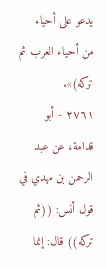يدعو على أحياء
من أحياء العرب ثم تركه)».
٢٧٦١ - أبو قدامة، عن عبد الرحمن بن مهدي في قول أنس: ((ثم تركه)) قال: إنما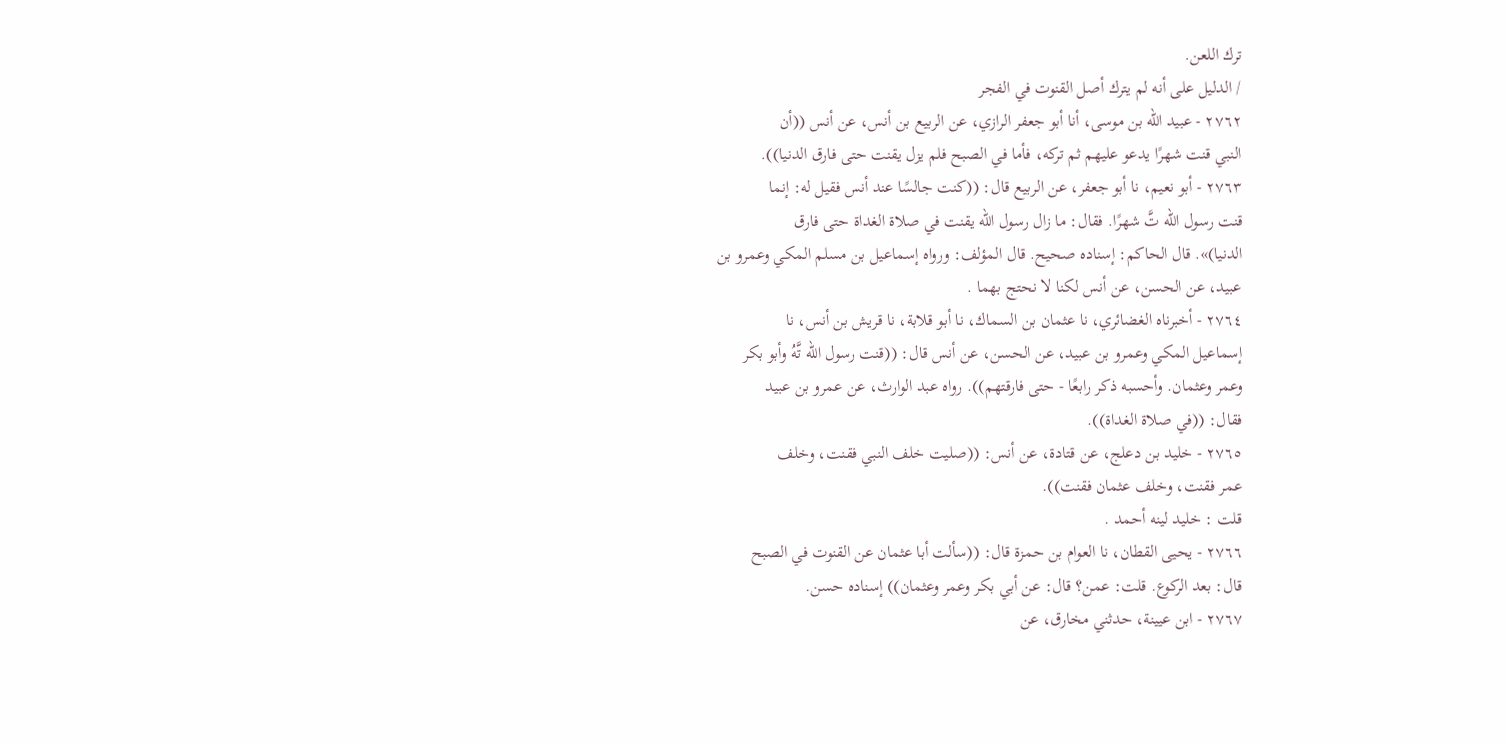ترك اللعن.
/ الدليل على أنه لم يترك أصل القنوت في الفجر
٢٧٦٢ - عبيد الله بن موسى، أنا أبو جعفر الرازي، عن الربيع بن أنس، عن أنس ((أن
النبي قنت شهرًا يدعو علیهم ثم تركه، فأما في الصبح فلم یزل یقنت حتى فارق الدنيا)).
٢٧٦٣ - أبو نعيم، نا أبو جعفر، عن الربيع قال: ((كنت جالسًا عند أنس فقيل له: إنما
قنت رسول الله تَّ شهرًا. فقال: ما زال رسول الله يقنت في صلاة الغداة حتى فارق
الدنيا)». قال الحاكم: إسناده صحيح. قال المؤلف: ورواه إسماعيل بن مسلم المكي وعمرو بن
عبید، عن الحسن، عن أنس لکنا لا نحتج بهما .
٢٧٦٤ - أخبرناه الغضائري، نا عثمان بن السماك، نا أبو قلابة، نا قريش بن أنس، نا
إسماعيل المكي وعمرو بن عبيد، عن الحسن، عن أنس قال: ((قنت رسول الله تَّهُ وأبو بكر
وعمر وعثمان. وأحسبه ذكر رابعًا - حتى فارقتهم)). رواه عبد الوارث، عن عمرو بن عبيد
فقال: ((في صلاة الغداة)).
٢٧٦٥ - خليد بن دعلج، عن قتادة، عن أنس: ((صليت خلف النبي فقنت، وخلف
عمر فقنت، وخلف عثمان فقنت)).
قلت : خليد لينه أحمد .
٢٧٦٦ - يحيى القطان، نا العوام بن حمزة قال: ((سألت أبا عثمان عن القنوت في الصبح
قال: بعد الركوع. قلت: عمن؟ قال: عن أبي بكر وعمر وعثمان)) إسناده حسن.
٢٧٦٧ - ابن عيينة، حدثني مخارق، عن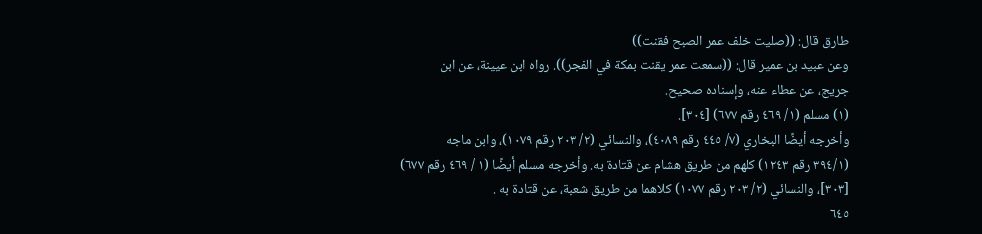طارق قال: ((صليت خلف عمر الصبح فقنت))
وعن عبيد بن عمير قال: ((سمعت عمر يقنت بمكة في الفجر)). رواه ابن عيينة، عن ابن
جريج، عن عطاء عنه، وإسناده صحيح.
(١) مسلم (١/ ٤٦٩ رقم ٦٧٧) [٣٠٤].
وأخرجه أيضًا البخاري (٧/ ٤٤٥ رقم ٤٠٨٩)، والنسائي (٢/ ٢٠٣ رقم ١٠٧٩)، وابن ماجه
(٣٩٤/١ رقم ١٢٤٣) كلهم من طريق هشام عن قتادة به. وأخرجه مسلم أيضًا (١ / ٤٦٩ رقم ٦٧٧)
[٣٠٣]، والنسائي (٢/ ٢٠٣ رقم ١٠٧٧) كلاهما من طريق شعبة، عن قتادة به .
٦٤٥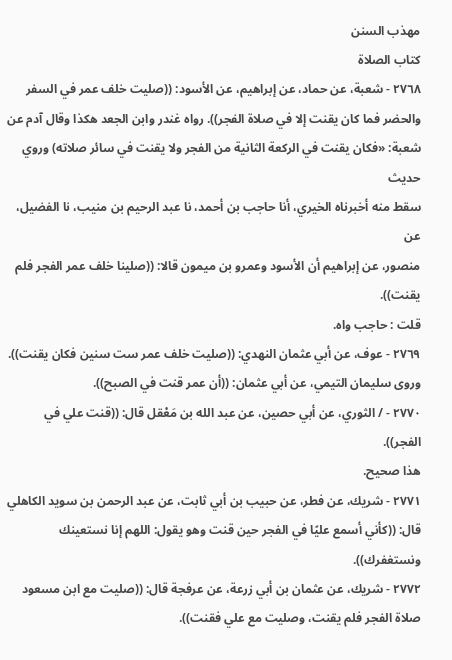مهذب السنن
كتاب الصلاة
٢٧٦٨ - شعبة، عن حماد، عن إبراهيم، عن الأسود: ((صليت خلف عمر في السفر
والحضر فما كان يقنت إلا في صلاة الفجر)). رواه غندر وابن الجعد هكذا وقال آدم عن
شعبة: «فكان يقنت في الركعة الثانية من الفجر ولا یقنت في سائر صلاته) وروي حدیث
سقط منه أخبرناه الخيري، أنا حاجب بن أحمد، نا عبد الرحيم بن منيب، نا الفضيل، عن
منصور، عن إبراهيم أن الأسود وعمرو بن ميمون قالا: ((صلينا خلف عمر الفجر فلم يقنت)).
قلت : حاجب واه.
٢٧٦٩ - عوف، عن أبي عثمان النهدي: ((صليت خلف عمر ست سنين فكان يقنت)).
وروى سليمان التيمي، عن أبي عثمان: ((أن عمر قنت في الصبح)).
٢٧٧٠ - / الثوري، عن أبي حصين، عن عبد الله بن مَعْقل قال: ((قنت علي في الفجر)).
هذا صحيح.
٢٧٧١ - شريك، عن فطر، عن حبيب بن أبي ثابت، عن عبد الرحمن بن سويد الكاهلي
قال: ((كأني أسمع عليًا في الفجر حين قنت وهو يقول: اللهم إنا نستعينك ونستغفرك)).
٢٧٧٢ - شريك، عن عثمان بن أبي زرعة، عن عرفجة قال: ((صليت مع ابن مسعود
صلاة الفجر فلم يقنت، وصليت مع علي فقنت)).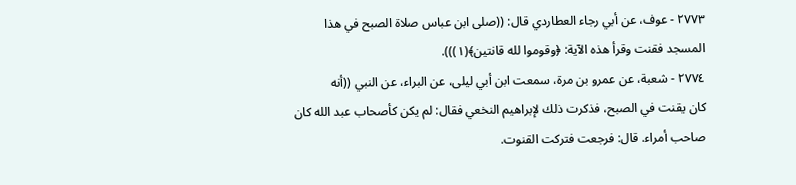٢٧٧٣ - عوف، عن أبي رجاء العطاردي قال: ((صلى ابن عباس صلاة الصبح في هذا
المسجد فقنت وقرأ هذه الآية: ﴿وقوموا لله قانتين﴾(١))).
٢٧٧٤ - شعبة، عن عمرو بن مرة، سمعت ابن أبي ليلى، عن البراء، عن النبي ((أنه
كان يقنت في الصبح، فذكرت ذلك لإبراهيم النخعي فقال: لم يكن كأصحاب عبد الله كان
صاحب أمراء. قال: فرجعت فتركت القنوت.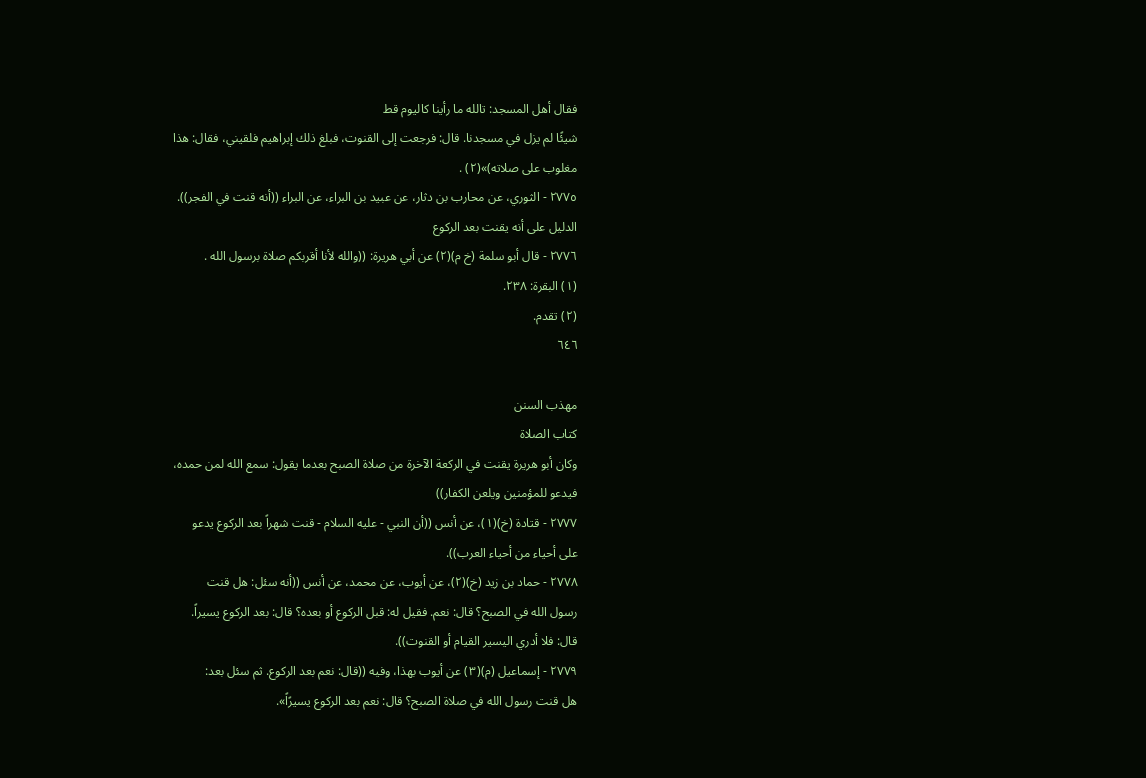فقال أهل المسجد: تالله ما رأينا كاليوم قط
شيئًا لم يزل في مسجدنا. قال: فرجعت إلى القنوت، فبلغ ذلك إبراهيم فلقيني، فقال: هذا
مغلوب على صلاته)»(٢) .
٢٧٧٥ - الثوري، عن محارب بن دثار، عن عبيد بن البراء، عن البراء ((أنه قنت في الفجر)).
الدليل على أنه يقنت بعد الركوع
٢٧٧٦ - قال أبو سلمة (خ م)(٢) عن أبي هريرة: ((والله لأنا أقربكم صلاة برسول الله .
(١) البقرة: ٢٣٨.
(٢) تقدم.
٦٤٦

مهذب السنن
كتاب الصلاة
وكان أبو هريرة يقنت في الركعة الآخرة من صلاة الصبح بعدما يقول: سمع الله لمن حمده،
فيدعو للمؤمنين ويلعن الكفار))
٢٧٧٧ - قتادة (خ)(١)، عن أنس ((أن النبي - عليه السلام - قنت شهراً بعد الركوع يدعو
على أحياء من أحياء العرب)).
٢٧٧٨ - حماد بن زيد (خ)(٢)، عن أيوب، عن محمد، عن أنس ((أنه سئل: هل قنت
رسول الله في الصبح؟ قال: نعم. فقيل له: قبل الركوع أو بعده؟ قال: بعد الركوع يسيراً.
قال: فلا أدري اليسير القيام أو القنوت)).
٢٧٧٩ - إسماعيل (م)(٣) عن أيوب بهذا، وفيه ((قال: نعم بعد الركوع. ثم سئل بعد:
هل قنت رسول الله في صلاة الصبح؟ قال: نعم بعد الركوع يسيرًاً».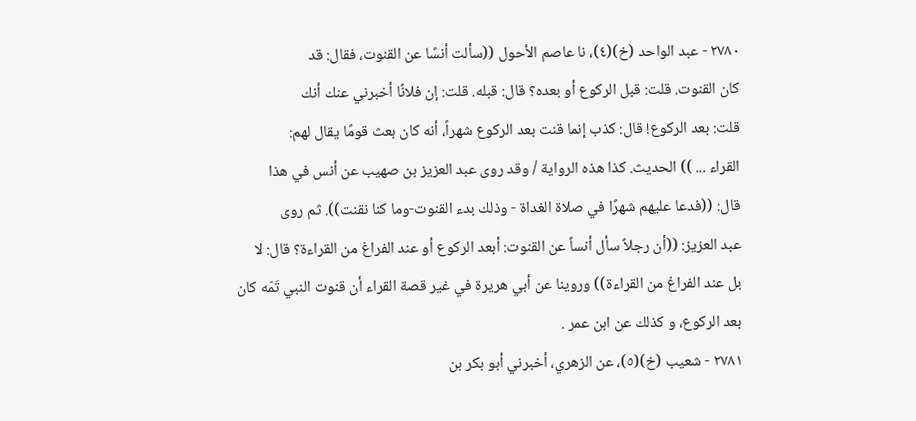٢٧٨٠ - عبد الواحد (خ)(٤)، نا عاصم الأحول ((سألت أنسًا عن القنوت، فقال: قد
كان القنوت. قلت: قبل الركوع أو بعده؟ قال: قبله. قلت: إن فلانًا أخبرني عنك أنك
قلت: بعد الركوع! قال: كذب إنما قنت بعد الركوع شهراً، أنه كان بعث قومًا يقال لهم:
القراء ... )) الحديث. كذا هذه الرواية / وقد روى عبد العزيز بن صهيب عن أنس في هذا
قال: ((فدعا عليهم شهرًا في صلاة الغداة - وذلك بدء القنوت-وما كنا نقنت)). ثم روى
عبد العزيز: ((أن رجلاً سأل أنساً عن القنوت: أبعد الركوع أو عند الفراغ من القراءة؟ قال: لا
بل عند الفراغ من القراءة)) وروينا عن أبي هريرة في غير قصة القراء أن قنوت النبي تَمّه كان
بعد الركوع، و کذلك عن ابن عمر .
٢٧٨١ - شعيب (خ)(٥)، عن الزهري، أخبرني أبو بكر بن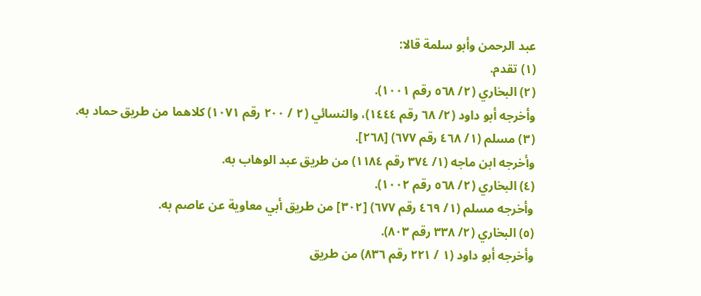عبد الرحمن وأبو سلمة قالا:
(١) تقدم.
(٢) البخاري (٢/ ٥٦٨ رقم ١٠٠١).
وأخرجه أبو داود (٢/ ٦٨ رقم ١٤٤٤)، والنسائي (٢ / ٢٠٠ رقم ١٠٧١) كلاهما من طريق حماد به.
(٣) مسلم (١/ ٤٦٨ رقم ٦٧٧) [٢٦٨].
وأخرجه ابن ماجه (١/ ٣٧٤ رقم ١١٨٤) من طريق عبد الوهاب به.
(٤) البخاري (٢/ ٥٦٨ رقم ١٠٠٢).
وأخرجه مسلم (١/ ٤٦٩ رقم ٦٧٧) [٣٠٢] من طريق أبي معاوية عن عاصم به.
(٥) البخاري (٢/ ٣٣٨ رقم ٨٠٣).
وأخرجه أبو داود (١ / ٢٢١ رقم ٨٣٦) من طريق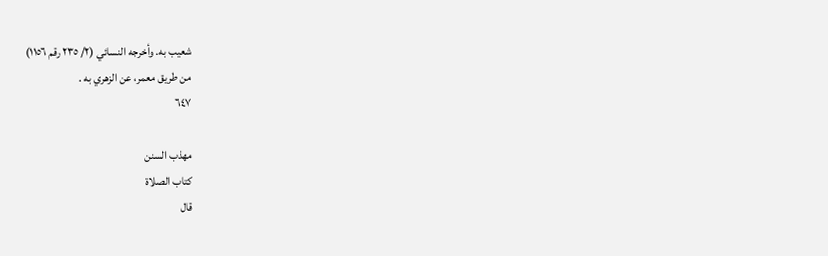شعيب به. وأخرجه النسائي (٢/ ٢٣٥ رقم ١١٥٦)
من طريق معمر، عن الزهري به .
٦٤٧

مهذب السنن
كتاب الصلاة
قال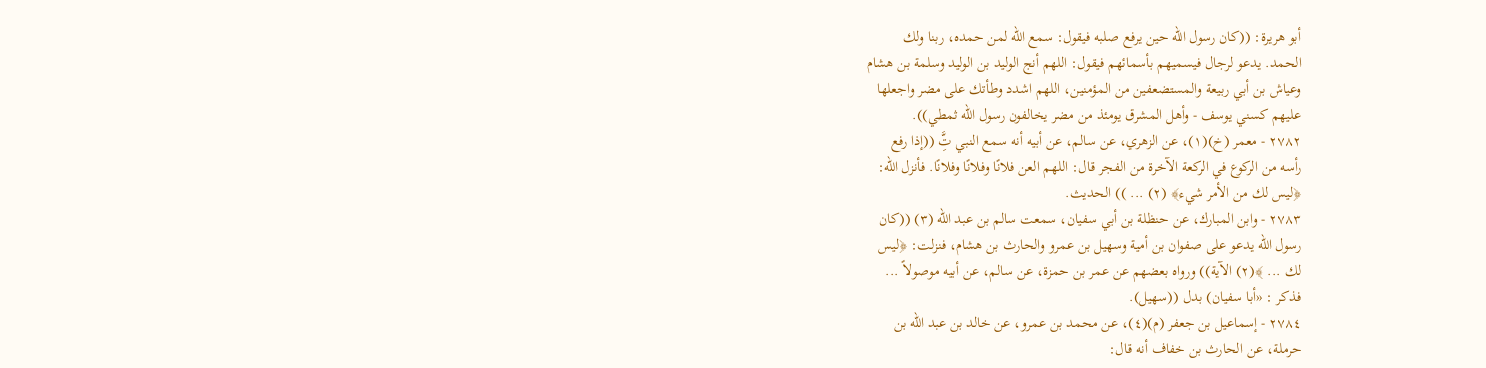أبو هريرة: ((كان رسول الله حين يرفع صلبه فيقول: سمع الله لمن حمده، ربنا ولك
الحمد. يدعو لرجال فيسميهم بأسمائهم فيقول: اللهم أنج الوليد بن الوليد وسلمة بن هشام
وعياش بن أبي ربيعة والمستضعفين من المؤمنين، اللهم اشدد وطأتك على مضر واجعلها
عليهم كسني يوسف - وأهل المشرق يومئذ من مضر يخالفون رسول الله ثمطي)).
٢٧٨٢ - معمر (خ)(١)، عن الزهري، عن سالم، عن أبيه أنه سمع النبي تَِّ ((إذا رفع
رأسه من الركوع في الركعة الآخرة من الفجر قال: اللهم العن فلانًا وفلانًا وفلانًا. فأنزل الله:
﴿ليس لك من الأمر شيء﴾ (٢) ... )) الحديث.
٢٧٨٣ - وابن المبارك، عن حنظلة بن أبي سفيان، سمعت سالم بن عبد الله (٣) ((كان
رسول الله يدعو على صفوان بن أمية وسهيل بن عمرو والحارث بن هشام، فنزلت: ﴿ليس
لك ... ﴾(٢) الآية)) ورواه بعضهم عن عمر بن حمزة، عن سالم، عن أبيه موصولاً ...
فذكر : «أبا سفيان) بدل ((سهیل).
٢٧٨٤ - إسماعيل بن جعفر (م)(٤)، عن محمد بن عمرو، عن خالد بن عبد الله بن
حرملة، عن الحارث بن خفاف أنه قال: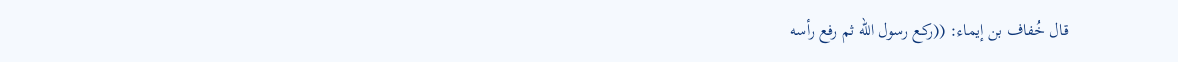قال خُفاف بن إيماء: ((ركع رسول الله ثم رفع رأسه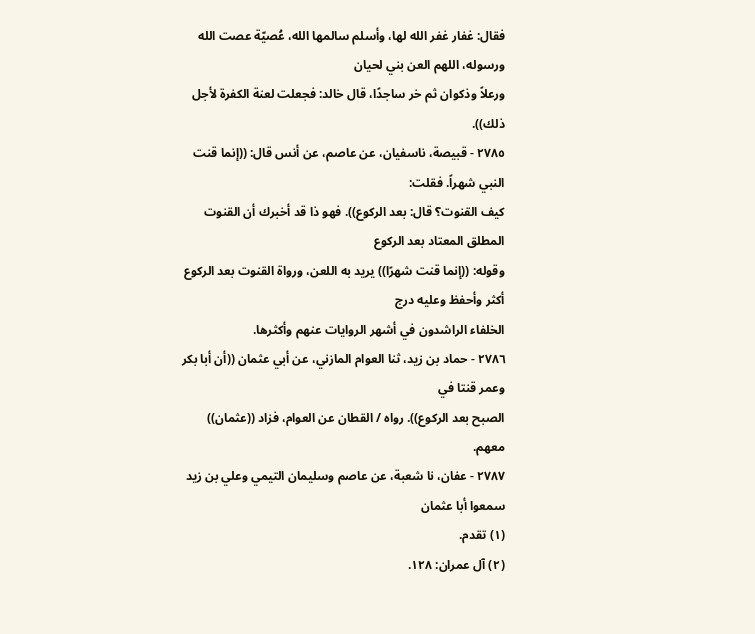فقال: غفار غفر الله لها، وأسلم سالمها الله، عُصيّة عصت الله ورسوله، اللهم العن بني لحيان
ورعلاً وذکوان ثم خر ساجدًا، قال خالد: فجعلت لعنة الكفرة لأجل ذلك)).
٢٧٨٥ - قبيصة، ناسفيان، عن عاصم، عن أنس قال: ((إنما قنت النبي شهراً. فقلت:
كيف القنوت؟ قال: بعد الركوع)). فهو ذا قد أخبرك أن القنوت المطلق المعتاد بعد الركوع
وقوله: ((إنما قنت شهرًا)) يريد به اللعن، ورواة القنوت بعد الركوع أكثر وأحفظ وعليه درج
الخلفاء الراشدون في أشهر الروايات عنهم وأكثرها.
٢٧٨٦ - حماد بن زيد، ثنا العوام المازني، عن أبي عثمان ((أن أبا بكر وعمر قنتا في
الصبح بعد الركوع)). رواه / القطان عن العوام، فزاد ((عثمان)) معهم.
٢٧٨٧ - عفان، نا شعبة، عن عاصم وسليمان التيمي وعلي بن زيد سمعوا أبا عثمان
(١) تقدم.
(٢) آل عمران: ١٢٨.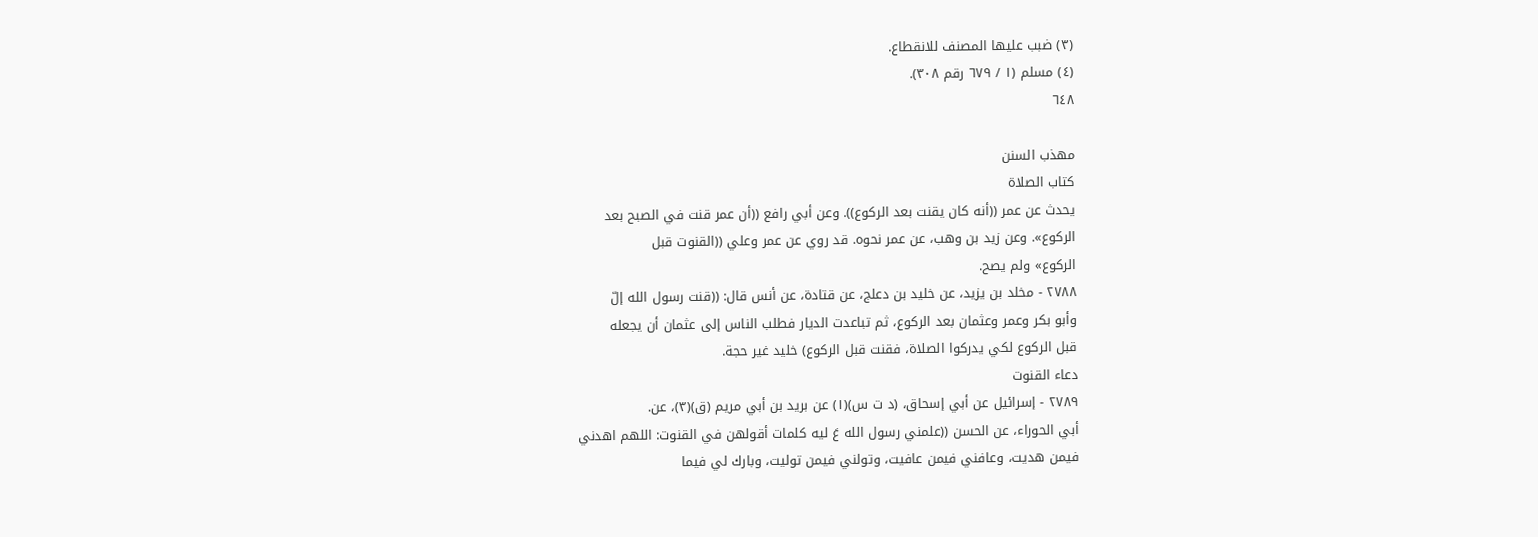(٣) ضبب عليها المصنف للانقطاع.
(٤) مسلم (١ / ٦٧٩ رقم ٣٠٨).
٦٤٨

مهذب السنن
كتاب الصلاة
يحدث عن عمر ((أنه كان يقنت بعد الركوع)). وعن أبي رافع ((أن عمر قنت في الصبح بعد
الركوع». وعن زيد بن وهب، عن عمر نحوه. قد روي عن عمر وعلي ((القنوت قبل
الرکوع» ولم يصح.
٢٧٨٨ - مخلد بن يزيد، عن خليد بن دعلج، عن قتادة، عن أنس قال: ((قنت رسول الله إلّ
وأبو بكر وعمر وعثمان بعد الركوع، ثم تباعدت الديار فطلب الناس إلى عثمان أن يجعله
قبل الركوع لكي يدركوا الصلاة، فقنت قبل الركوع) خليد غير حجة.
دعاء القنوت
٢٧٨٩ - إسرائيل عن أبي إسحاق، (د ت س)(١) عن بريد بن أبي مريم (ق)(٣)، عن.
أبي الحوراء، عن الحسن ((علمني رسول الله عَ ليه كلمات أقولهن في القنوت: اللهم اهدني
فيمن هديت، وعافني فيمن عافيت، وتولني فيمن توليت، وبارك لي فيما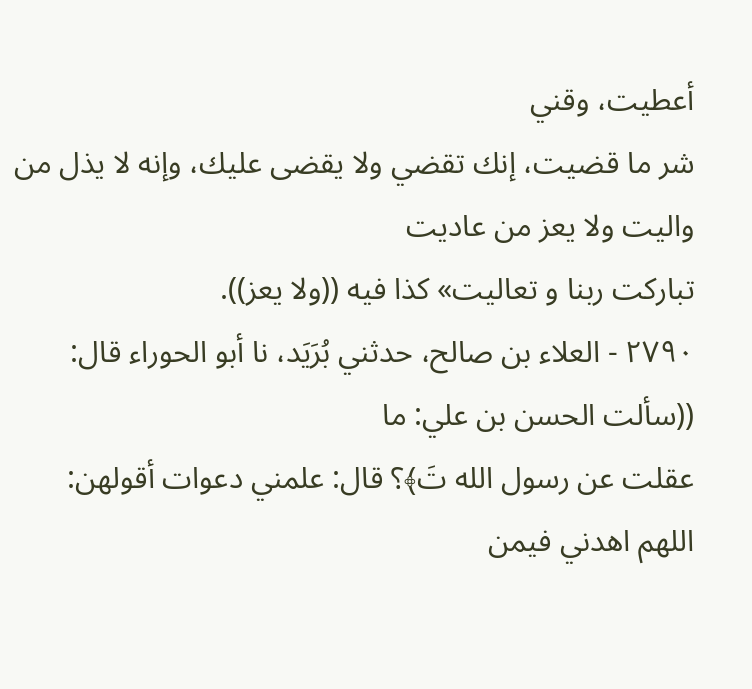أعطيت، وقني
شر ما قضيت، إنك تقضي ولا يقضى عليك، وإنه لا يذل من واليت ولا يعز من عاديت
تبارکت ربنا و تعالیت» کذا فیه ((ولا یعز)).
٢٧٩٠ - العلاء بن صالح، حدثني بُرَيَد، نا أبو الحوراء قال: ((سألت الحسن بن علي: ما
عقلت عن رسول الله تَ﴾؟ قال: علمني دعوات أقولهن: اللهم اهدني فيمن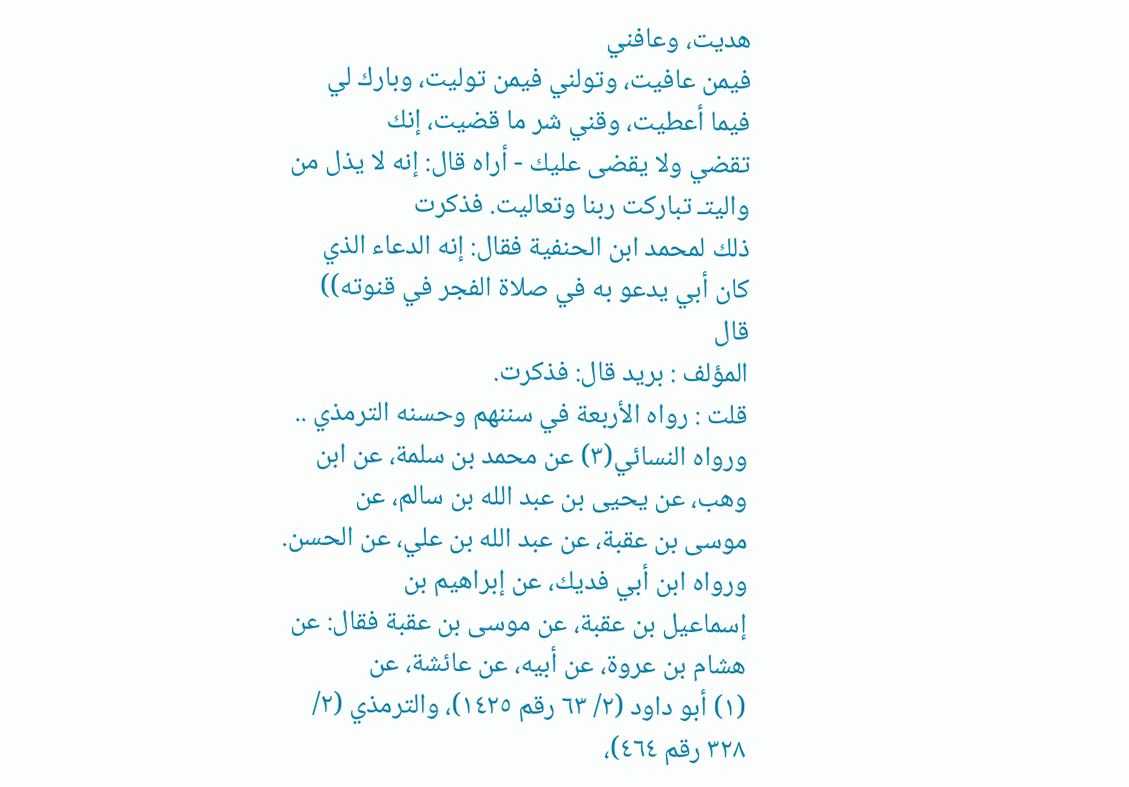هديت، وعافني
فيمن عافيت، وتولني فيمن توليت، وبارك لي فيما أعطيت، وقني شر ما قضيت، إنك
تقضي ولا يقضى عليك - أراه قال: إنه لا يذل من واليتـ تباركت ربنا وتعاليت. فذكرت
ذلك لمحمد ابن الحنفية فقال: إنه الدعاء الذي كان أبي يدعو به في صلاة الفجر في قنوته)) قال
المؤلف : بريد قال: فذكرت.
قلت : رواه الأربعة في سننهم وحسنه الترمذي ..
ورواه النسائي(٣) عن محمد بن سلمة، عن ابن وهب، عن يحيى بن عبد الله بن سالم، عن
موسى بن عقبة، عن عبد الله بن علي، عن الحسن. ورواه ابن أبي فديك، عن إبراهيم بن
إسماعيل بن عقبة، عن موسى بن عقبة فقال: عن هشام بن عروة، عن أبيه، عن عائشة، عن
(١) أبو داود (٢/ ٦٣ رقم ١٤٢٥)، والترمذي (٢/ ٣٢٨ رقم ٤٦٤)،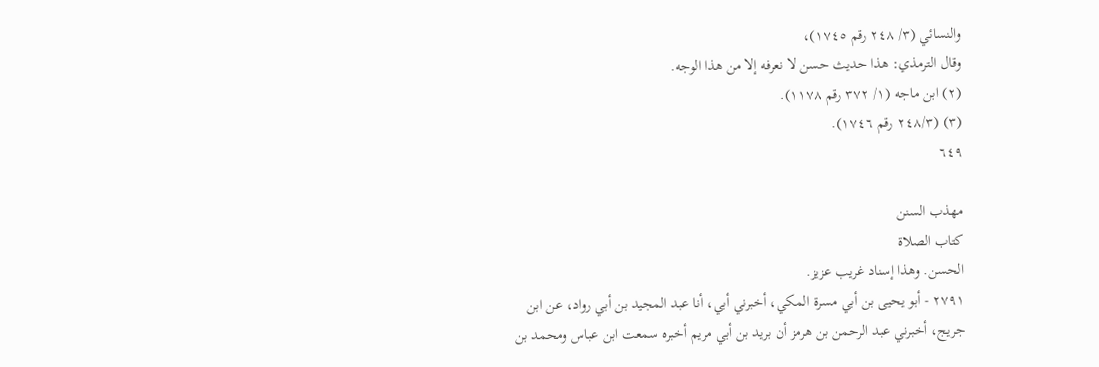والنسائي (٣/ ٢٤٨ رقم ١٧٤٥)،
وقال الترمذي: هذا حديث حسن لا نعرفه إلا من هذا الوجه.
(٢) ابن ماجه (١/ ٣٧٢ رقم ١١٧٨).
(٣) (٢٤٨/٣ رقم ١٧٤٦).
٦٤٩

مهذب السنن
كتاب الصلاة
الحسن. وهذا إسناد غريب عزيز.
٢٧٩١ - أبو يحيى بن أبي مسرة المكي، أخبرني أبي، أنا عبد المجيد بن أبي رواد، عن ابن
جريج، أخبرني عبد الرحمن بن هرمز أن بريد بن أبي مريم أخبره سمعت ابن عباس ومحمد بن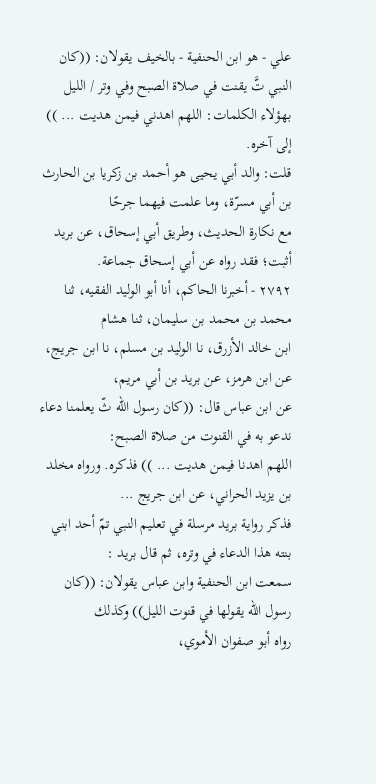علي - هو ابن الحنفية - بالخيف يقولان: ((كان النبي تَّ يقنت في صلاة الصبح وفي وتر / الليل
بهؤلاء الكلمات: اللهم اهدني فيمن هديت ... )) إلى آخره.
قلت: والد أبي يحيى هو أحمد بن زكريا بن الحارث بن أبي مسرّة، وما علمت فيهما جرحًا
مع نكارة الحديث، وطريق أبي إسحاق، عن بريد أثبت؛ فقد رواه عن أبي إسحاق جماعة.
٢٧٩٢ - أخبرنا الحاكم، أنا أبو الوليد الفقيه، ثنا محمد بن محمد بن سليمان، ثنا هشام
ابن خالد الأزرق، نا الوليد بن مسلم، نا ابن جريج، عن ابن هرمز، عن بريد بن أبي مريم،
عن ابن عباس قال: ((كان رسول الله ثّ يعلمنا دعاء ندعو به في القنوت من صلاة الصبح:
اللهم اهدنا فيمن هديت ... )) فذكره. ورواه مخلد بن يزيد الحراني، عن ابن جريج ...
فذكر رواية بريد مرسلة في تعليم النبي تمّ أحد ابني بنته هذا الدعاء في وتره، ثم قال بريد :
سمعت ابن الحنفية وابن عباس يقولان: ((كان رسول الله يقولها في قنوت الليل)) وكذلك
رواه أبو صفوان الأموي،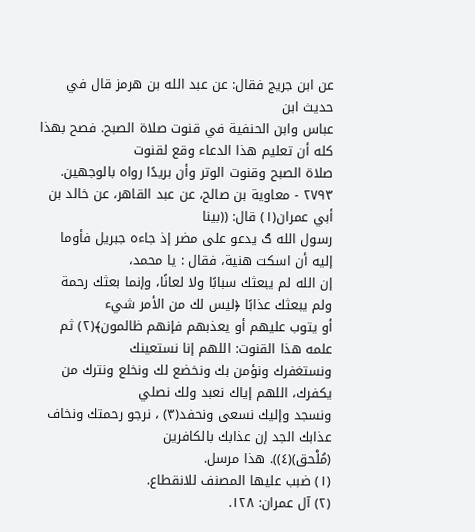عن ابن جريج فقال: عن عبد الله بن هرمز قال في حديث ابن
عباس وابن الحنفية في قنوت صلاة الصبح. فصح بهذا كله أن تعليم هذا الدعاء وقع لقنوت
صلاة الصبح وقنوت الوتر وأن بريدًا رواه بالوجهين.
٢٧٩٣ - معاوية بن صالح، عن عبد القاهر، عن خالد بن أبي عمران(١) قال: ((بينا
رسول الله ګ يدعو علی مضر إذ جاءه جبریل فأوما إليه أن اسكت هنیة، فقال : یا محمد،
إن الله لم يبعثك سبابًا ولا لعانًا، وإنما بعثك رحمة ولم يبعثك عذابًا ﴿ليس لك من الأمر شيء
أو يتوب عليهم أو يعذبهم فإنهم ظالمون﴾(٢) ثم علمه هذا القنوت: اللهم إنا نستعينك
ونستغفرك ونؤمن بك ونخضع لك ونخلع ونترك من يكفرك، اللهم إياك نعبد ولك نصلي
ونسجد وإليك نسعى ونحفد(٣) ، نرجو رحمتك ونخاف عذابك الجد إن عذابك بالكافرين
(مُلْحق)(٤)). هذا مرسل.
(١) ضبب عليها المصنف للانقطاع.
(٢) آل عمران: ١٢٨.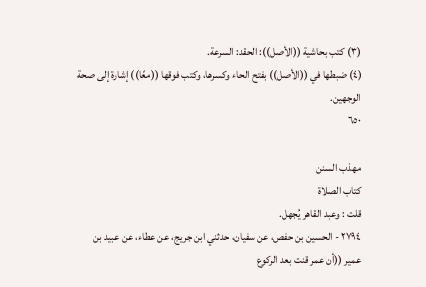(٣) كتب بحاشية ((الأصل)): الحقد: السرعة.
(٤) ضبطها في ((الأصل)) بفتح الحاء وكسرها، وكتب فوقها ((معًا)) إشارة إلى صحة الوجهين.
٦٥٠

مهذب السنن
كتاب الصلاة
قلت : وعبد القاهر يُجهل.
٢٧٩٤ - الحسين بن حفص، عن سفيان، حدثني ابن جريج، عن عطاء، عن عبيد بن
عمير ((أن عمر قنت بعد الركوع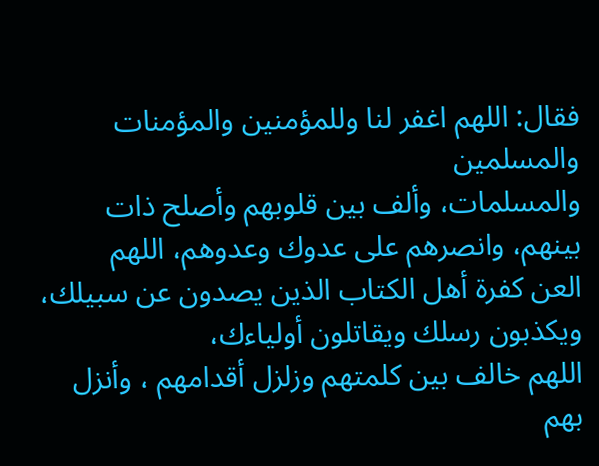فقال: اللهم اغفر لنا وللمؤمنين والمؤمنات والمسلمين
والمسلمات، وألف بين قلوبهم وأصلح ذات بينهم، وانصرهم على عدوك وعدوهم، اللهم
العن كفرة أهل الكتاب الذين يصدون عن سبيلك، ويكذبون رسلك ويقاتلون أولياءك،
اللهم خالف بين كلمتهم وزلزل أقدامهم ، وأنزل بهم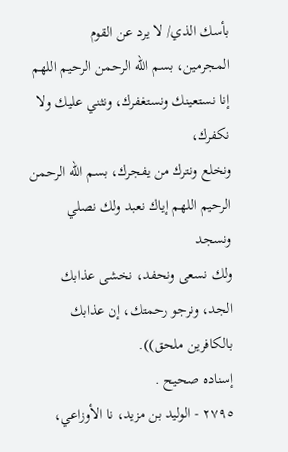بأسك الذي/ لا يرد عن القوم
المجرمين، بسم الله الرحمن الرحيم اللهم إنا نستعينك ونستغفرك، ونثني عليك ولا نكفرك،
ونخلع ونترك من يفجرك، بسم الله الرحمن الرحيم اللهم إياك نعبد ولك نصلي ونسجد
ولك نسعى ونحفد، نخشى عذابك الجد، ونرجو رحمتك، إن عذابك بالكافرين ملحق)).
إسناده صحیح .
٢٧٩٥ - الوليد بن مزيد، نا الأوزاعي،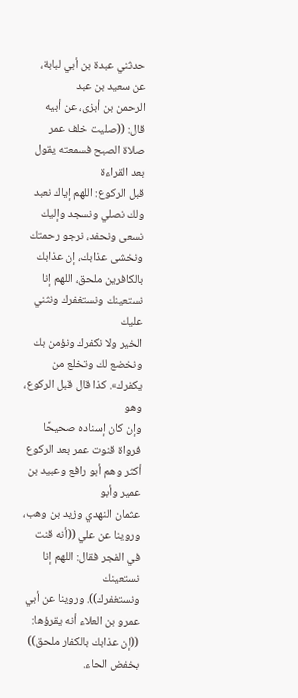حدثني عبدة بن أبي لبابة، عن سعيد بن عبد
الرحمن بن أبزى، عن أبيه قال: ((صليت خلف عمر صلاة الصبح فسمعته يقول بعد القراءة
قبل الركوع: اللهم إياك نعبد ولك نصلي ونسجد وإليك نسعى ونحفد، نرجو رحمتك
ونخشى عذابك، إن عذابك بالكافرين ملحق، اللهم إنا نستعينك ونستغفرك ونثني عليك
الخیر ولا نکفرك ونؤمن بك ونخضع لك وتخلع من یکفرك». کذا قال قبل الركوع، وهو
وإن كان إسناده صحيحًا فرواة قنوت عمر بعد الركوع أكثر وهم أبو رافع وعبيد بن عمير وأبو
عثمان النهدي وزيد بن وهب، وروينا عن علي ((أنه قنت في الفجر فقال: اللهم إنا نستعينك
ونستغفرك)). وروينا عن أبي عمرو بن العلاء أنه يقرؤها: ((إن عذابك بالكفار ملحق)) بخفض الحاء.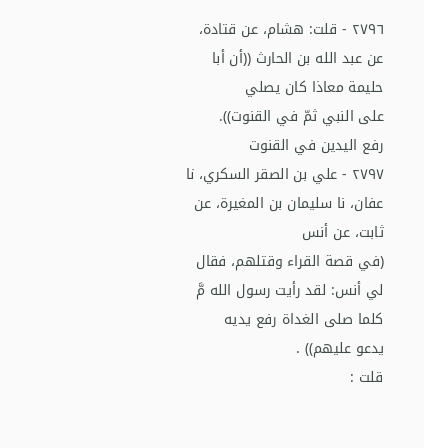٢٧٩٦ - قلت: هشام، عن قتادة، عن عبد الله بن الحارث ((أن أبا حليمة معاذا كان يصلي
على النبي ثمّ في القنوت)).
رفع اليدين في القنوت
٢٧٩٧ - علي بن الصقر السكري، نا عفان، نا سليمان بن المغيرة، عن ثابت، عن أنس
(في قصة القراء وقتلهم، فقال لي أنس: لقد رأيت رسول الله مَّ كلما صلى الغداة رفع يديه
يدعو عليهم)) .
قلت :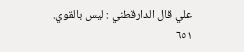علي قال الدارقطني : ليس بالقوي.
٦٥١